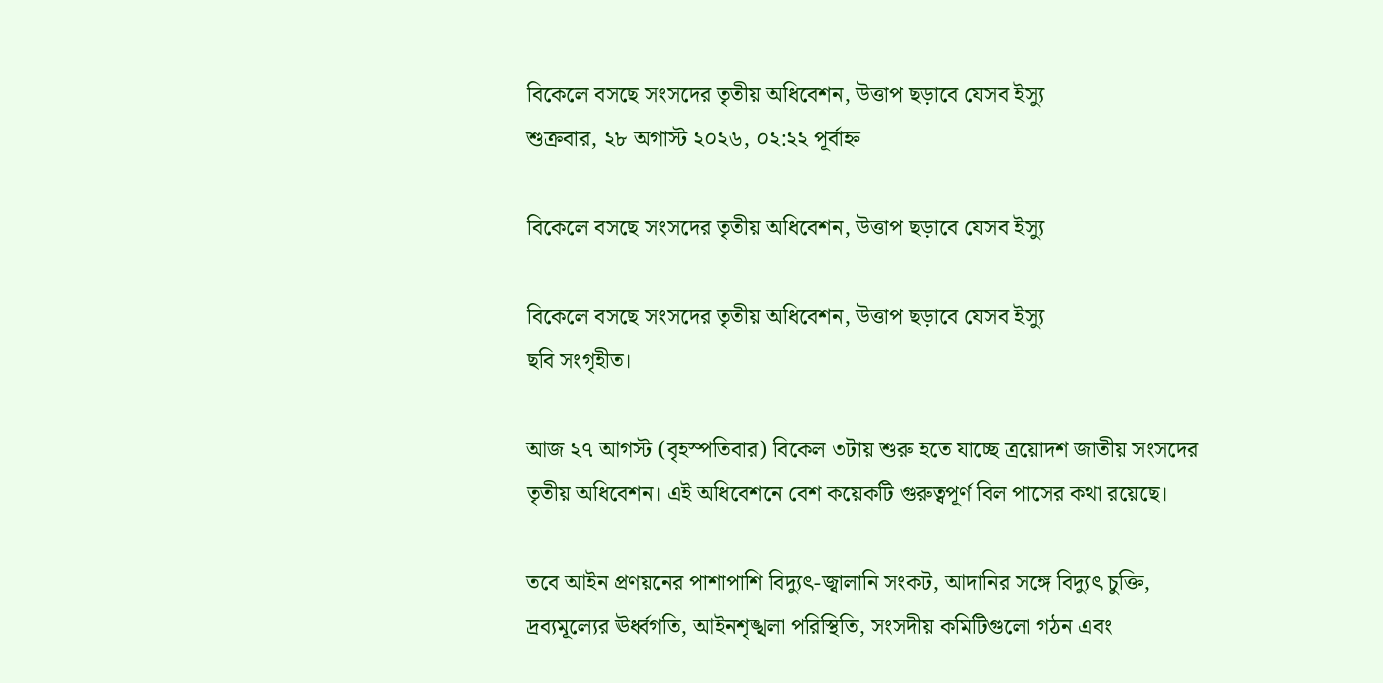বিকেলে বসছে সংসদের তৃতীয় অধিবেশন, উত্তাপ ছড়াবে যেসব ইস্যু
শুক্রবার, ২৮ অগাস্ট ২০২৬, ০২:২২ পূর্বাহ্ন

বিকেলে বসছে সংসদের তৃতীয় অধিবেশন, উত্তাপ ছড়াবে যেসব ইস্যু

বিকেলে বসছে সংসদের তৃতীয় অধিবেশন, উত্তাপ ছড়াবে যেসব ইস্যু
ছবি সংগৃহীত।

আজ ২৭ আগস্ট (বৃহস্পতিবার) বিকেল ৩টায় শুরু হতে যাচ্ছে ত্রয়োদশ জাতীয় সংসদের তৃতীয় অধিবেশন। এই অধিবেশনে বেশ কয়েকটি গুরুত্বপূর্ণ বিল পাসের কথা রয়েছে।

তবে আইন প্রণয়নের পাশাপাশি বিদ্যুৎ-জ্বালানি সংকট, আদানির সঙ্গে বিদ্যুৎ চুক্তি, দ্রব্যমূল্যের ঊর্ধ্বগতি, আইনশৃঙ্খলা পরিস্থিতি, সংসদীয় কমিটিগুলো গঠন এবং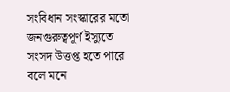সংবিধান সংস্কারের মতো জনগুরুত্বপূর্ণ ইস্যুতে সংসদ উত্তপ্ত হতে পারে বলে মনে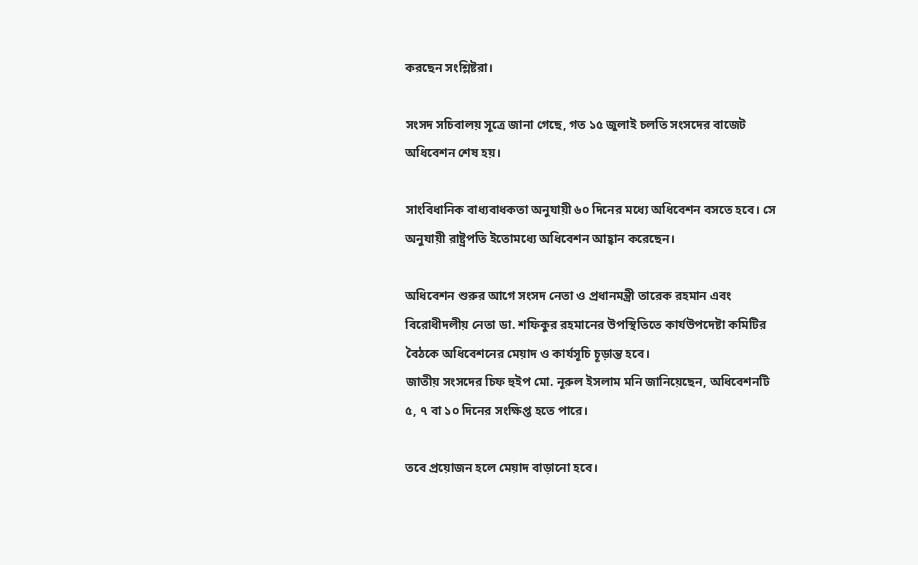করছেন সংশ্লিষ্টরা।

সংসদ সচিবালয় সূত্রে জানা গেছে, গত ১৫ জুলাই চলতি সংসদের বাজেট অধিবেশন শেষ হয়।

সাংবিধানিক বাধ্যবাধকতা অনুযায়ী ৬০ দিনের মধ্যে অধিবেশন বসতে হবে। সে অনুযায়ী রাষ্ট্রপতি ইতোমধ্যে অধিবেশন আহ্বান করেছেন।

অধিবেশন শুরুর আগে সংসদ নেতা ও প্রধানমন্ত্রী তারেক রহমান এবং বিরোধীদলীয় নেতা ডা. শফিকুর রহমানের উপস্থিতিতে কার্যউপদেষ্টা কমিটির বৈঠকে অধিবেশনের মেয়াদ ও কার্যসূচি চূড়ান্ত হবে।
জাতীয় সংসদের চিফ হুইপ মো. নূরুল ইসলাম মনি জানিয়েছেন, অধিবেশনটি ৫, ৭ বা ১০ দিনের সংক্ষিপ্ত হতে পারে।

তবে প্রয়োজন হলে মেয়াদ বাড়ানো হবে।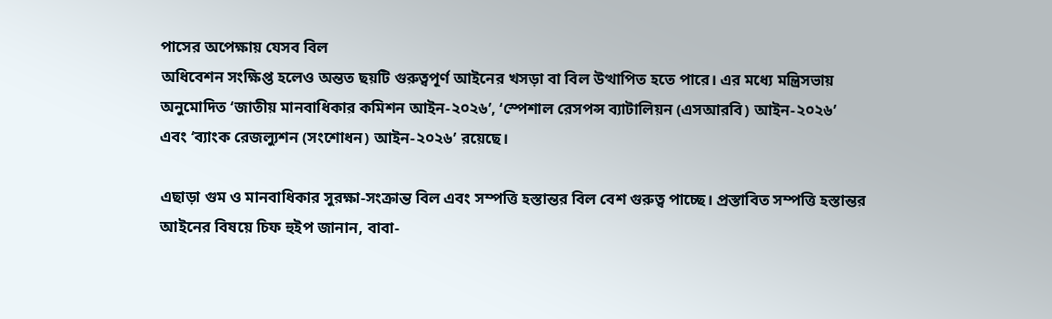পাসের অপেক্ষায় যেসব বিল
অধিবেশন সংক্ষিপ্ত হলেও অন্তত ছয়টি গুরুত্বপূর্ণ আইনের খসড়া বা বিল উত্থাপিত হতে পারে। এর মধ্যে মন্ত্রিসভায় অনুমোদিত ‘জাতীয় মানবাধিকার কমিশন আইন-২০২৬’, ‘স্পেশাল রেসপন্স ব্যাটালিয়ন (এসআরবি) আইন-২০২৬’ এবং ‘ব্যাংক রেজল্যুশন (সংশোধন) আইন-২০২৬’ রয়েছে।

এছাড়া গুম ও মানবাধিকার সুরক্ষা-সংক্রান্ত বিল এবং সম্পত্তি হস্তান্তর বিল বেশ গুরুত্ব পাচ্ছে। প্রস্তাবিত সম্পত্তি হস্তান্তর আইনের বিষয়ে চিফ হুইপ জানান, বাবা-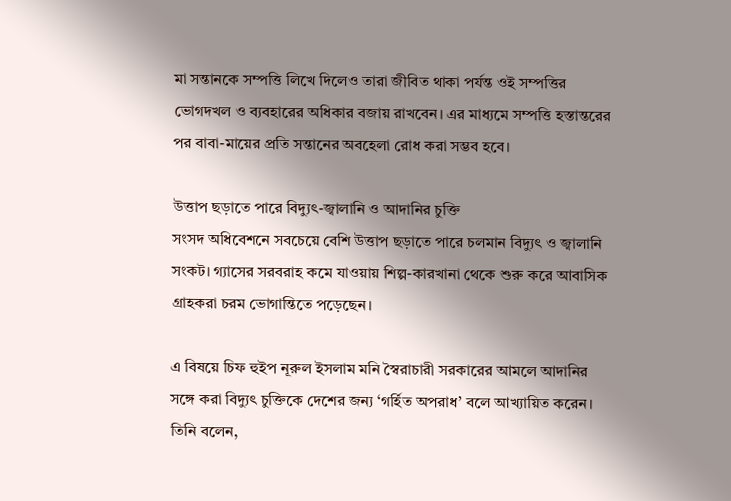মা সন্তানকে সম্পত্তি লিখে দিলেও তারা জীবিত থাকা পর্যন্ত ওই সম্পত্তির ভোগদখল ও ব্যবহারের অধিকার বজায় রাখবেন। এর মাধ্যমে সম্পত্তি হস্তান্তরের পর বাবা-মায়ের প্রতি সন্তানের অবহেলা রোধ করা সম্ভব হবে।

উত্তাপ ছড়াতে পারে বিদ্যুৎ-জ্বালানি ও আদানির চুক্তি
সংসদ অধিবেশনে সবচেয়ে বেশি উত্তাপ ছড়াতে পারে চলমান বিদ্যুৎ ও জ্বালানি সংকট। গ্যাসের সরবরাহ কমে যাওয়ায় শিল্প-কারখানা থেকে শুরু করে আবাসিক গ্রাহকরা চরম ভোগান্তিতে পড়েছেন।

এ বিষয়ে চিফ হুইপ নূরুল ইসলাম মনি স্বৈরাচারী সরকারের আমলে আদানির সঙ্গে করা বিদ্যুৎ চুক্তিকে দেশের জন্য ‘গর্হিত অপরাধ’ বলে আখ্যায়িত করেন। তিনি বলেন,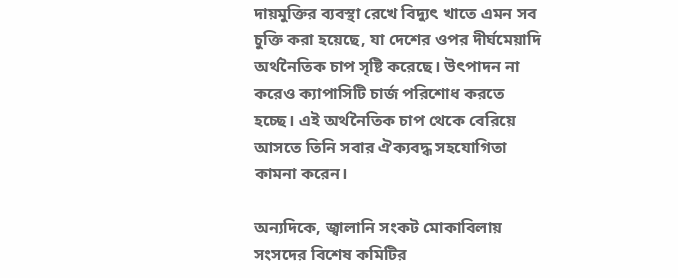দায়মুক্তির ব্যবস্থা রেখে বিদ্যুৎ খাতে এমন সব চুক্তি করা হয়েছে, যা দেশের ওপর দীর্ঘমেয়াদি অর্থনৈতিক চাপ সৃষ্টি করেছে। উৎপাদন না করেও ক্যাপাসিটি চার্জ পরিশোধ করতে হচ্ছে। এই অর্থনৈতিক চাপ থেকে বেরিয়ে আসতে তিনি সবার ঐক্যবদ্ধ সহযোগিতা কামনা করেন।

অন্যদিকে, জ্বালানি সংকট মোকাবিলায় সংসদের বিশেষ কমিটির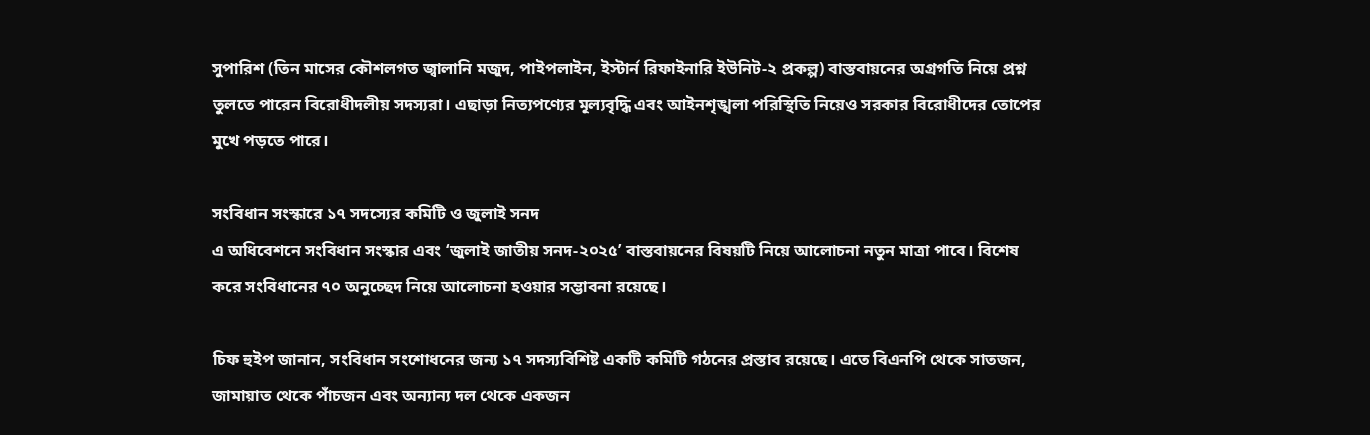সুপারিশ (তিন মাসের কৌশলগত জ্বালানি মজুদ, পাইপলাইন, ইস্টার্ন রিফাইনারি ইউনিট-২ প্রকল্প) বাস্তবায়নের অগ্রগতি নিয়ে প্রশ্ন তুলতে পারেন বিরোধীদলীয় সদস্যরা। এছাড়া নিত্যপণ্যের মূল্যবৃদ্ধি এবং আইনশৃঙ্খলা পরিস্থিতি নিয়েও সরকার বিরোধীদের তোপের মুখে পড়তে পারে।

সংবিধান সংস্কারে ১৭ সদস্যের কমিটি ও জুলাই সনদ
এ অধিবেশনে সংবিধান সংস্কার এবং ‘জুলাই জাতীয় সনদ-২০২৫’ বাস্তবায়নের বিষয়টি নিয়ে আলোচনা নতুন মাত্রা পাবে। বিশেষ করে সংবিধানের ৭০ অনুচ্ছেদ নিয়ে আলোচনা হওয়ার সম্ভাবনা রয়েছে।

চিফ হুইপ জানান, সংবিধান সংশোধনের জন্য ১৭ সদস্যবিশিষ্ট একটি কমিটি গঠনের প্রস্তাব রয়েছে। এতে বিএনপি থেকে সাতজন, জামায়াত থেকে পাঁচজন এবং অন্যান্য দল থেকে একজন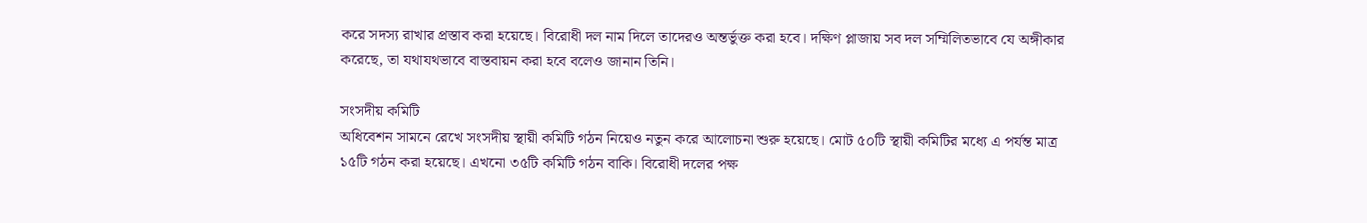করে সদস্য রাখার প্রস্তাব করা হয়েছে। বিরোধী দল নাম দিলে তাদেরও অন্তর্ভুক্ত করা হবে। দক্ষিণ প্লাজায় সব দল সম্মিলিতভাবে যে অঙ্গীকার করেছে, তা যথাযথভাবে বাস্তবায়ন করা হবে বলেও জানান তিনি।

সংসদীয় কমিটি
অধিবেশন সামনে রেখে সংসদীয় স্থায়ী কমিটি গঠন নিয়েও নতুন করে আলোচনা শুরু হয়েছে। মোট ৫০টি স্থায়ী কমিটির মধ্যে এ পর্যন্ত মাত্র ১৫টি গঠন করা হয়েছে। এখনো ৩৫টি কমিটি গঠন বাকি। বিরোধী দলের পক্ষ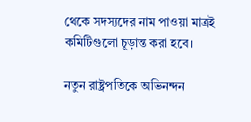থেকে সদস্যদের নাম পাওয়া মাত্রই কমিটিগুলো চূড়ান্ত করা হবে।

নতুন রাষ্ট্রপতিকে অভিনন্দন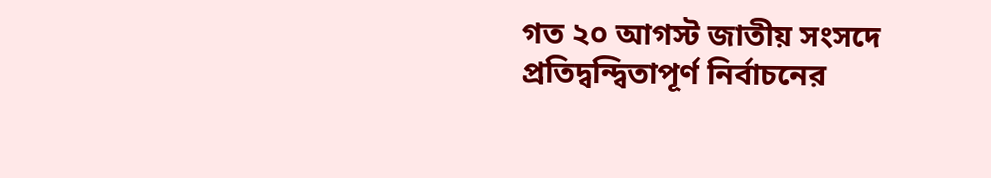গত ২০ আগস্ট জাতীয় সংসদে প্রতিদ্বন্দ্বিতাপূর্ণ নির্বাচনের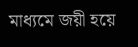মাধ্যমে জয়ী হয়ে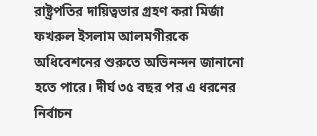রাষ্ট্রপতির দায়িত্বভার গ্রহণ করা মির্জা ফখরুল ইসলাম আলমগীরকে অধিবেশনের শুরুতে অভিনন্দন জানানো হতে পারে। দীর্ঘ ৩৫ বছর পর এ ধরনের নির্বাচন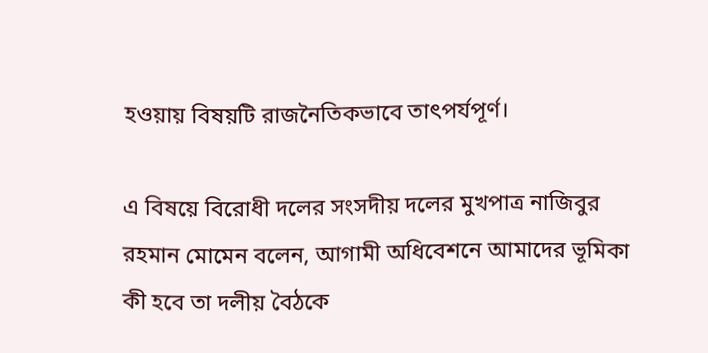হওয়ায় বিষয়টি রাজনৈতিকভাবে তাৎপর্যপূর্ণ।

এ বিষয়ে বিরোধী দলের সংসদীয় দলের মুখপাত্র নাজিবুর রহমান মোমেন বলেন, আগামী অধিবেশনে আমাদের ভূমিকা কী হবে তা দলীয় বৈঠকে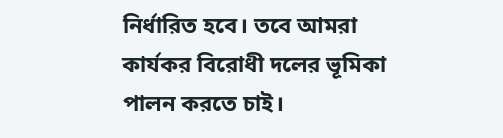নির্ধারিত হবে। তবে আমরা কার্যকর বিরোধী দলের ভূমিকা পালন করতে চাই।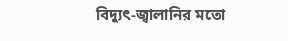বিদ্যুৎ-জ্বালানির মতো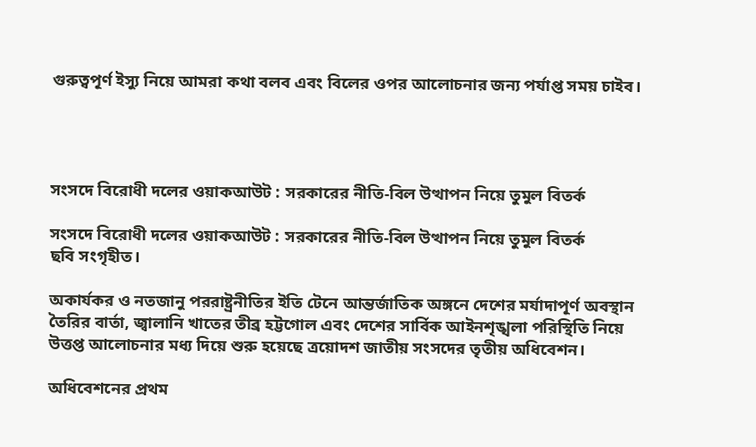গুরুত্বপূর্ণ ইস্যু নিয়ে আমরা কথা বলব এবং বিলের ওপর আলোচনার জন্য পর্যাপ্ত সময় চাইব।




সংসদে বিরোধী দলের ওয়াকআউট : সরকারের নীতি-বিল উত্থাপন নিয়ে তুমুল বিতর্ক

সংসদে বিরোধী দলের ওয়াকআউট : সরকারের নীতি-বিল উত্থাপন নিয়ে তুমুল বিতর্ক
ছবি সংগৃহীত।

অকার্যকর ও নতজানু পররাষ্ট্রনীতির ইতি টেনে আন্তর্জাতিক অঙ্গনে দেশের মর্যাদাপূর্ণ অবস্থান তৈরির বার্তা, জ্বালানি খাতের তীব্র হট্টগোল এবং দেশের সার্বিক আইনশৃঙ্খলা পরিস্থিতি নিয়ে উত্তপ্ত আলোচনার মধ্য দিয়ে শুরু হয়েছে ত্রয়োদশ জাতীয় সংসদের তৃতীয় অধিবেশন।

অধিবেশনের প্রথম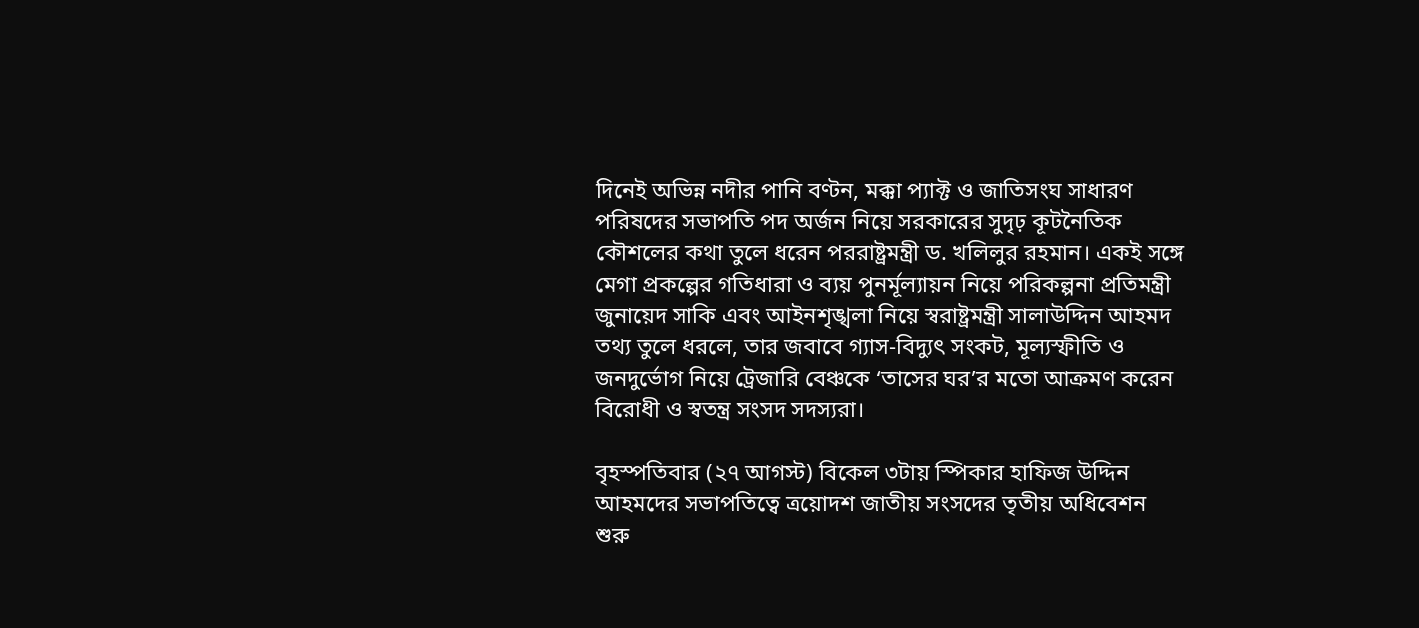দিনেই অভিন্ন নদীর পানি বণ্টন, মক্কা প্যাক্ট ও জাতিসংঘ সাধারণ পরিষদের সভাপতি পদ অর্জন নিয়ে সরকারের সুদৃঢ় কূটনৈতিক কৌশলের কথা তুলে ধরেন পররাষ্ট্রমন্ত্রী ড. খলিলুর রহমান। একই সঙ্গে মেগা প্রকল্পের গতিধারা ও ব্যয় পুনর্মূল্যায়ন নিয়ে পরিকল্পনা প্রতিমন্ত্রী জুনায়েদ সাকি এবং আইনশৃঙ্খলা নিয়ে স্বরাষ্ট্রমন্ত্রী সালাউদ্দিন আহমদ তথ্য তুলে ধরলে, তার জবাবে গ্যাস-বিদ্যুৎ সংকট, মূল্যস্ফীতি ও জনদুর্ভোগ নিয়ে ট্রেজারি বেঞ্চকে ‘তাসের ঘর’র মতো আক্রমণ করেন বিরোধী ও স্বতন্ত্র সংসদ সদস্যরা।

বৃহস্পতিবার (২৭ আগস্ট) বিকেল ৩টায় স্পিকার হাফিজ উদ্দিন আহমদের সভাপতিত্বে ত্রয়োদশ জাতীয় সংসদের তৃতীয় অধিবেশন শুরু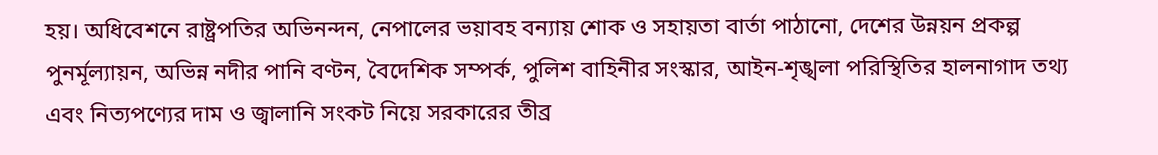হয়। অধিবেশনে রাষ্ট্রপতির অভিনন্দন, নেপালের ভয়াবহ বন্যায় শোক ও সহায়তা বার্তা পাঠানো, দেশের উন্নয়ন প্রকল্প পুনর্মূল্যায়ন, অভিন্ন নদীর পানি বণ্টন, বৈদেশিক সম্পর্ক, পুলিশ বাহিনীর সংস্কার, আইন-শৃঙ্খলা পরিস্থিতির হালনাগাদ তথ্য এবং নিত্যপণ্যের দাম ও জ্বালানি সংকট নিয়ে সরকারের তীব্র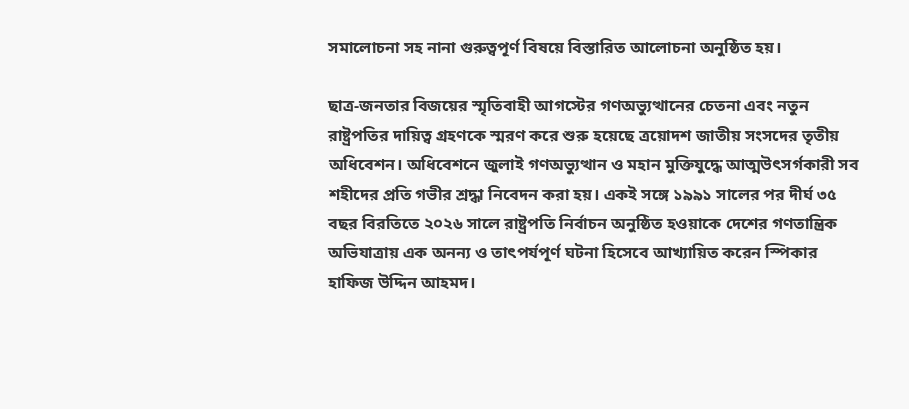সমালোচনা সহ নানা গুরুত্বপূর্ণ বিষয়ে বিস্তারিত আলোচনা অনুষ্ঠিত হয়।

ছাত্র-জনতার বিজয়ের স্মৃতিবাহী আগস্টের গণঅভ্যুত্থানের চেতনা এবং নতুন রাষ্ট্রপতির দায়িত্ব গ্রহণকে স্মরণ করে শুরু হয়েছে ত্রয়োদশ জাতীয় সংসদের তৃতীয় অধিবেশন। অধিবেশনে জুলাই গণঅভ্যুত্থান ও মহান মুক্তিযুদ্ধে আত্মউৎসর্গকারী সব শহীদের প্রতি গভীর শ্রদ্ধা নিবেদন করা হয়। একই সঙ্গে ১৯৯১ সালের পর দীর্ঘ ৩৫ বছর বিরতিতে ২০২৬ সালে রাষ্ট্রপতি নির্বাচন অনুষ্ঠিত হওয়াকে দেশের গণতান্ত্রিক অভিযাত্রায় এক অনন্য ও তাৎপর্যপূর্ণ ঘটনা হিসেবে আখ্যায়িত করেন স্পিকার হাফিজ উদ্দিন আহমদ।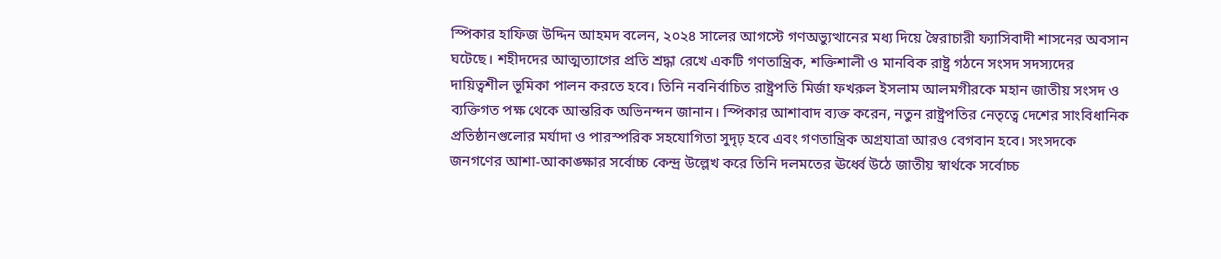স্পিকার হাফিজ উদ্দিন আহমদ বলেন, ২০২৪ সালের আগস্টে গণঅভ্যুত্থানের মধ্য দিয়ে স্বৈরাচারী ফ্যাসিবাদী শাসনের অবসান ঘটেছে। শহীদদের আত্মত্যাগের প্রতি শ্রদ্ধা রেখে একটি গণতান্ত্রিক, শক্তিশালী ও মানবিক রাষ্ট্র গঠনে সংসদ সদস্যদের দায়িত্বশীল ভূমিকা পালন করতে হবে। তিনি নবনির্বাচিত রাষ্ট্রপতি মির্জা ফখরুল ইসলাম আলমগীরকে মহান জাতীয় সংসদ ও ব্যক্তিগত পক্ষ থেকে আন্তরিক অভিনন্দন জানান। স্পিকার আশাবাদ ব্যক্ত করেন, নতুন রাষ্ট্রপতির নেতৃত্বে দেশের সাংবিধানিক প্রতিষ্ঠানগুলোর মর্যাদা ও পারস্পরিক সহযোগিতা সুদৃঢ় হবে এবং গণতান্ত্রিক অগ্রযাত্রা আরও বেগবান হবে। সংসদকে জনগণের আশা-আকাঙ্ক্ষার সর্বোচ্চ কেন্দ্র উল্লেখ করে তিনি দলমতের ঊর্ধ্বে উঠে জাতীয় স্বার্থকে সর্বোচ্চ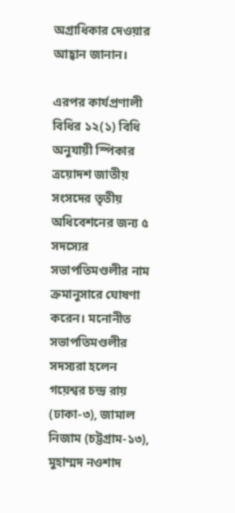অগ্রাধিকার দেওয়ার আহ্বান জানান।

এরপর কার্যপ্রণালী বিধির ১২(১) বিধি অনুযায়ী স্পিকার ত্রয়োদশ জাতীয় সংসদের তৃতীয় অধিবেশনের জন্য ৫ সদস্যের সভাপতিমণ্ডলীর নাম ক্রমানুসারে ঘোষণা করেন। মনোনীত সভাপতিমণ্ডলীর সদস্যরা হলেন গয়েশ্বর চন্দ্র রায় (ঢাকা-৩), জামাল নিজাম (চট্টগ্রাম-১৩), মুহাম্মদ নওশাদ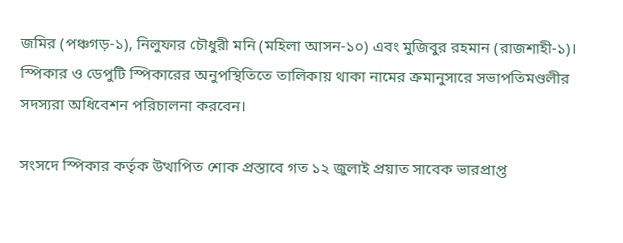জমির (পঞ্চগড়-১), নিলুফার চৌধুরী মনি (মহিলা আসন-১০) এবং মুজিবুর রহমান (রাজশাহী-১)। স্পিকার ও ডেপুটি স্পিকারের অনুপস্থিতিতে তালিকায় থাকা নামের ক্রমানুসারে সভাপতিমণ্ডলীর সদস্যরা অধিবেশন পরিচালনা করবেন।

সংসদে স্পিকার কর্তৃক উত্থাপিত শোক প্রস্তাবে গত ১২ জুলাই প্রয়াত সাবেক ভারপ্রাপ্ত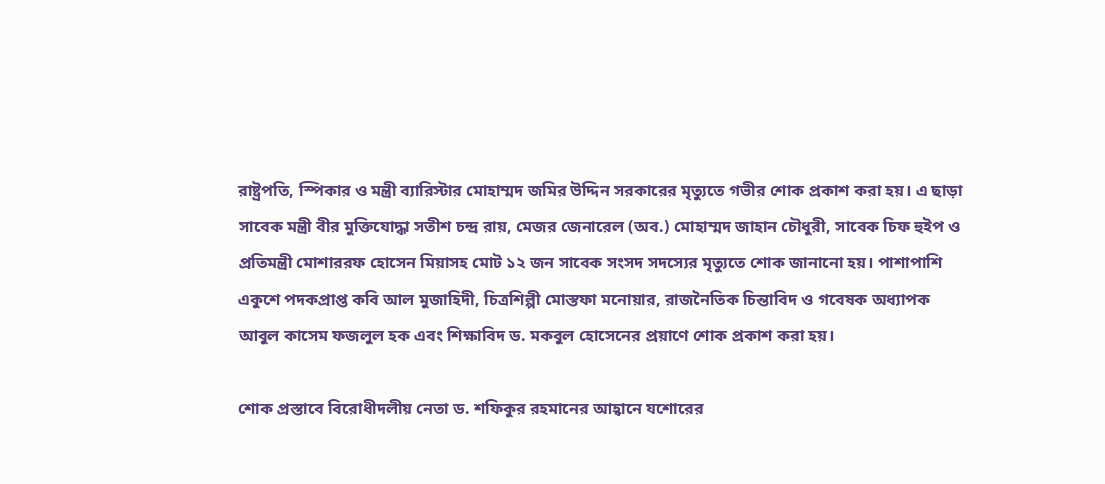রাষ্ট্রপতি, স্পিকার ও মন্ত্রী ব্যারিস্টার মোহাম্মদ জমির উদ্দিন সরকারের মৃত্যুতে গভীর শোক প্রকাশ করা হয়। এ ছাড়া সাবেক মন্ত্রী বীর মুক্তিযোদ্ধা সতীশ চন্দ্র রায়, মেজর জেনারেল (অব.) মোহাম্মদ জাহান চৌধুরী, সাবেক চিফ হুইপ ও প্রতিমন্ত্রী মোশাররফ হোসেন মিয়াসহ মোট ১২ জন সাবেক সংসদ সদস্যের মৃত্যুতে শোক জানানো হয়। পাশাপাশি একুশে পদকপ্রাপ্ত কবি আল মুজাহিদী, চিত্রশিল্পী মোস্তফা মনোয়ার, রাজনৈতিক চিন্তাবিদ ও গবেষক অধ্যাপক আবুল কাসেম ফজলুল হক এবং শিক্ষাবিদ ড. মকবুল হোসেনের প্রয়াণে শোক প্রকাশ করা হয়।

শোক প্রস্তাবে বিরোধীদলীয় নেতা ড. শফিকুর রহমানের আহ্বানে যশোরের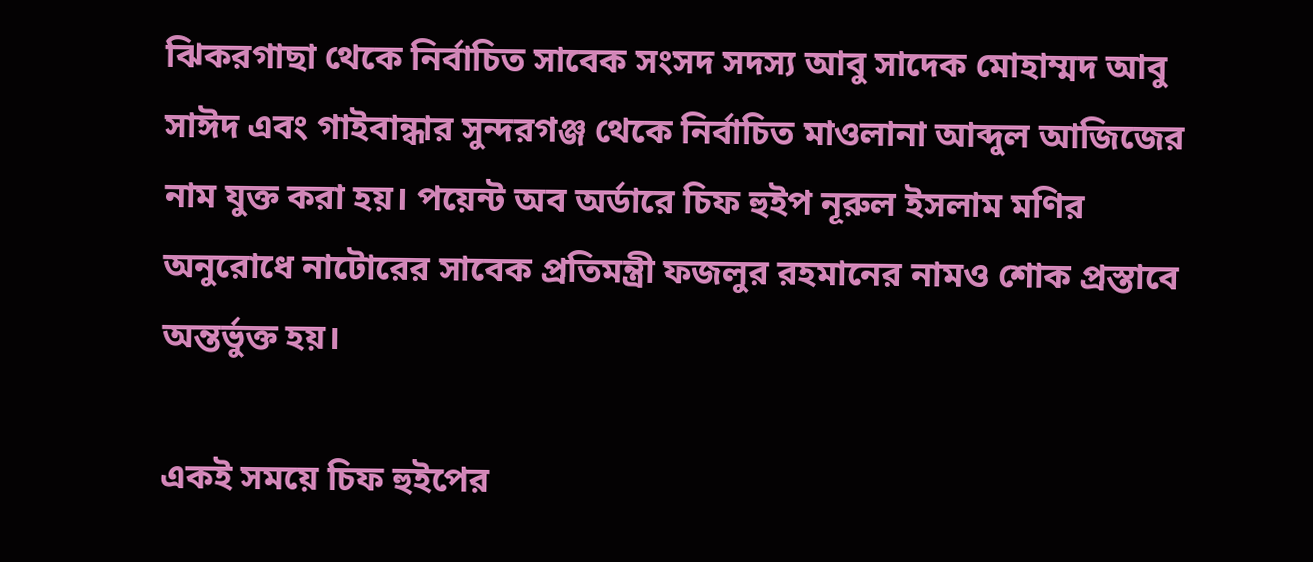ঝিকরগাছা থেকে নির্বাচিত সাবেক সংসদ সদস্য আবু সাদেক মোহাম্মদ আবু সাঈদ এবং গাইবান্ধার সুন্দরগঞ্জ থেকে নির্বাচিত মাওলানা আব্দুল আজিজের নাম যুক্ত করা হয়। পয়েন্ট অব অর্ডারে চিফ হুইপ নূরুল ইসলাম মণির অনুরোধে নাটোরের সাবেক প্রতিমন্ত্রী ফজলুর রহমানের নামও শোক প্রস্তাবে অন্তর্ভুক্ত হয়।

একই সময়ে চিফ হুইপের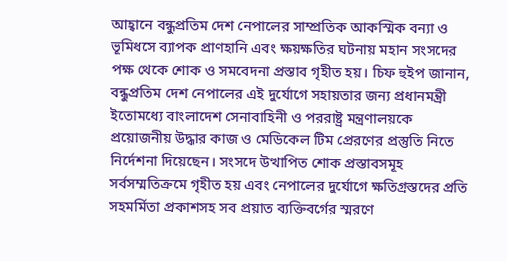আহ্বানে বন্ধুপ্রতিম দেশ নেপালের সাম্প্রতিক আকস্মিক বন্যা ও ভূমিধসে ব্যাপক প্রাণহানি এবং ক্ষয়ক্ষতির ঘটনায় মহান সংসদের পক্ষ থেকে শোক ও সমবেদনা প্রস্তাব গৃহীত হয়। চিফ হুইপ জানান, বন্ধুপ্রতিম দেশ নেপালের এই দুর্যোগে সহায়তার জন্য প্রধানমন্ত্রী ইতোমধ্যে বাংলাদেশ সেনাবাহিনী ও পররাষ্ট্র মন্ত্রণালয়কে প্রয়োজনীয় উদ্ধার কাজ ও মেডিকেল টিম প্রেরণের প্রস্তুতি নিতে নির্দেশনা দিয়েছেন। সংসদে উত্থাপিত শোক প্রস্তাবসমূহ সর্বসম্মতিক্রমে গৃহীত হয় এবং নেপালের দুর্যোগে ক্ষতিগ্রস্তদের প্রতি সহমর্মিতা প্রকাশসহ সব প্রয়াত ব্যক্তিবর্গের স্মরণে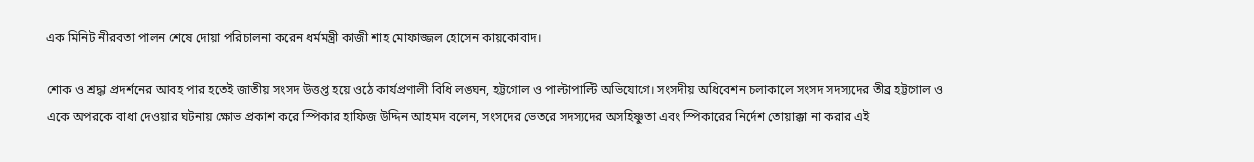এক মিনিট নীরবতা পালন শেষে দোয়া পরিচালনা করেন ধর্মমন্ত্রী কাজী শাহ মোফাজ্জল হোসেন কায়কোবাদ।

শোক ও শ্রদ্ধা প্রদর্শনের আবহ পার হতেই জাতীয় সংসদ উত্তপ্ত হয়ে ওঠে কার্যপ্রণালী বিধি লঙ্ঘন, হট্টগোল ও পাল্টাপাল্টি অভিযোগে। সংসদীয় অধিবেশন চলাকালে সংসদ সদস্যদের তীব্র হট্টগোল ও একে অপরকে বাধা দেওয়ার ঘটনায় ক্ষোভ প্রকাশ করে স্পিকার হাফিজ উদ্দিন আহমদ বলেন, সংসদের ভেতরে সদস্যদের অসহিষ্ণুতা এবং স্পিকারের নির্দেশ তোয়াক্কা না করার এই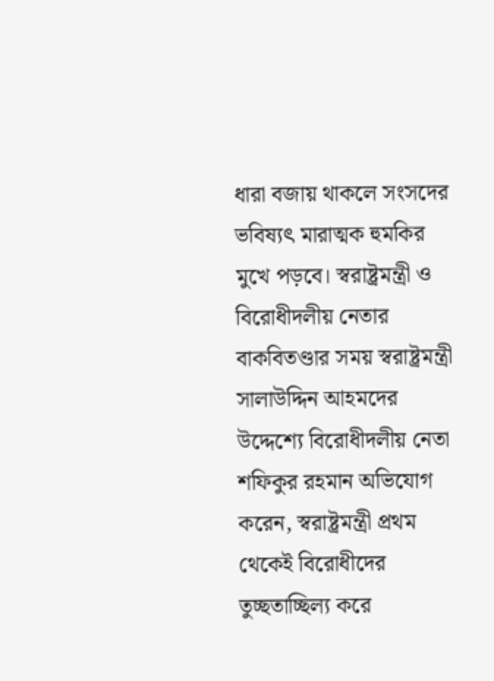ধারা বজায় থাকলে সংসদের ভবিষ্যৎ মারাত্মক হুমকির মুখে পড়বে। স্বরাষ্ট্রমন্ত্রী ও বিরোধীদলীয় নেতার বাকবিতণ্ডার সময় স্বরাষ্ট্রমন্ত্রী সালাউদ্দিন আহমদের উদ্দেশ্যে বিরোধীদলীয় নেতা শফিকুর রহমান অভিযোগ করেন, স্বরাষ্ট্রমন্ত্রী প্রথম থেকেই বিরোধীদের তুচ্ছতাচ্ছিল্য করে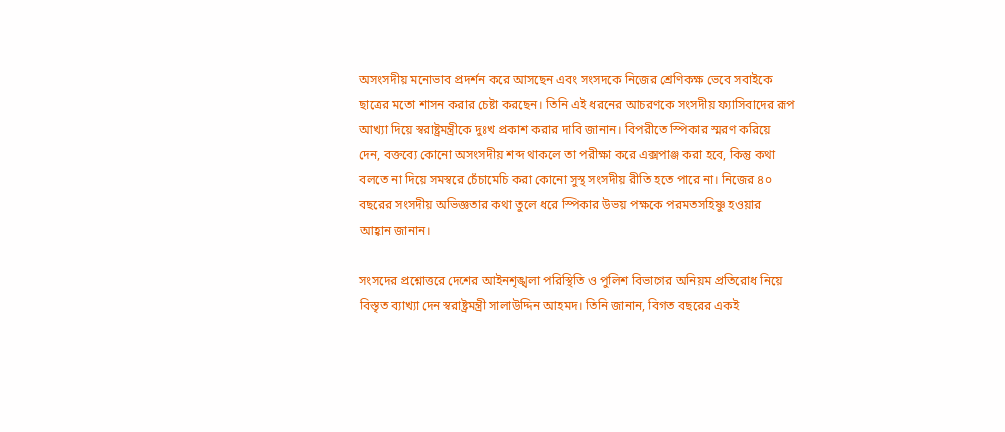অসংসদীয় মনোভাব প্রদর্শন করে আসছেন এবং সংসদকে নিজের শ্রেণিকক্ষ ভেবে সবাইকে ছাত্রের মতো শাসন করার চেষ্টা করছেন। তিনি এই ধরনের আচরণকে সংসদীয় ফ্যাসিবাদের রূপ আখ্যা দিয়ে স্বরাষ্ট্রমন্ত্রীকে দুঃখ প্রকাশ করার দাবি জানান। বিপরীতে স্পিকার স্মরণ করিয়ে দেন, বক্তব্যে কোনো অসংসদীয় শব্দ থাকলে তা পরীক্ষা করে এক্সপাঞ্জ করা হবে, কিন্তু কথা বলতে না দিয়ে সমস্বরে চেঁচামেচি করা কোনো সুস্থ সংসদীয় রীতি হতে পারে না। নিজের ৪০ বছরের সংসদীয় অভিজ্ঞতার কথা তুলে ধরে স্পিকার উভয় পক্ষকে পরমতসহিষ্ণু হওয়ার আহ্বান জানান।

সংসদের প্রশ্নোত্তরে দেশের আইনশৃঙ্খলা পরিস্থিতি ও পুলিশ বিভাগের অনিয়ম প্রতিরোধ নিয়ে বিস্তৃত ব্যাখ্যা দেন স্বরাষ্ট্রমন্ত্রী সালাউদ্দিন আহমদ। তিনি জানান, বিগত বছরের একই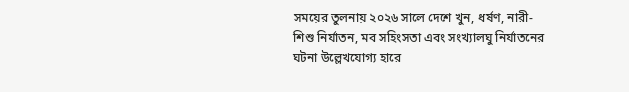সময়ের তুলনায় ২০২৬ সালে দেশে খুন, ধর্ষণ, নারী-শিশু নির্যাতন, মব সহিংসতা এবং সংখ্যালঘু নির্যাতনের ঘটনা উল্লেখযোগ্য হারে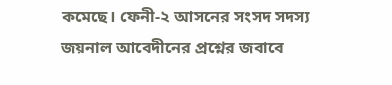কমেছে। ফেনী-২ আসনের সংসদ সদস্য জয়নাল আবেদীনের প্রশ্নের জবাবে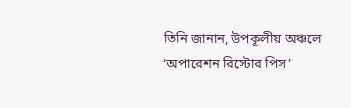তিনি জানান, উপকূলীয় অঞ্চলে ‘অপারেশন রিস্টোর পিস’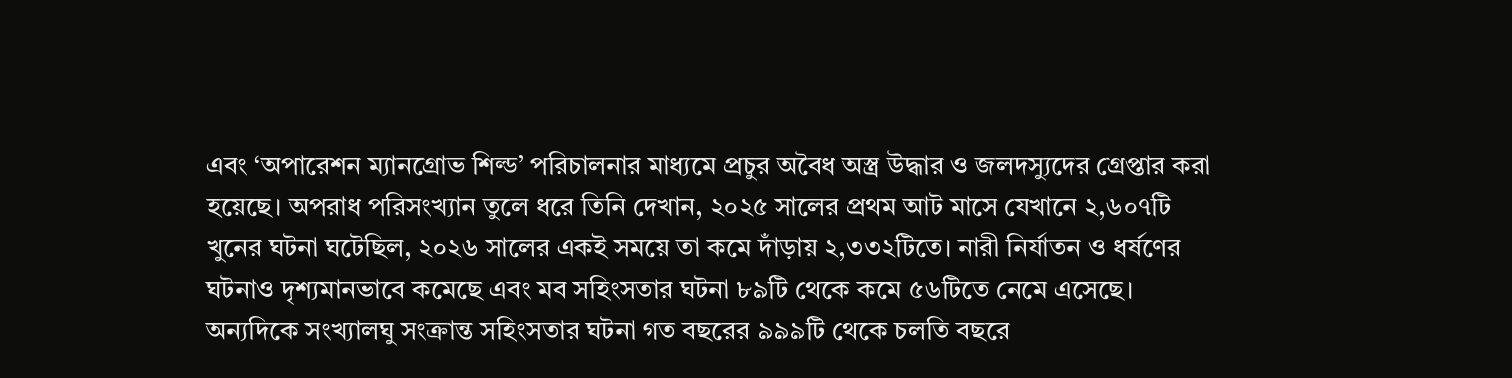এবং ‘অপারেশন ম্যানগ্রোভ শিল্ড’ পরিচালনার মাধ্যমে প্রচুর অবৈধ অস্ত্র উদ্ধার ও জলদস্যুদের গ্রেপ্তার করা হয়েছে। অপরাধ পরিসংখ্যান তুলে ধরে তিনি দেখান, ২০২৫ সালের প্রথম আট মাসে যেখানে ২,৬০৭টি খুনের ঘটনা ঘটেছিল, ২০২৬ সালের একই সময়ে তা কমে দাঁড়ায় ২,৩৩২টিতে। নারী নির্যাতন ও ধর্ষণের ঘটনাও দৃশ্যমানভাবে কমেছে এবং মব সহিংসতার ঘটনা ৮৯টি থেকে কমে ৫৬টিতে নেমে এসেছে। অন্যদিকে সংখ্যালঘু সংক্রান্ত সহিংসতার ঘটনা গত বছরের ৯৯৯টি থেকে চলতি বছরে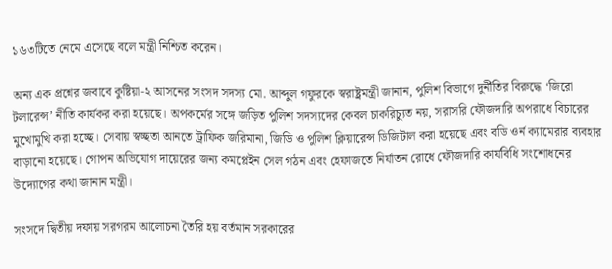১৬৩টিতে নেমে এসেছে বলে মন্ত্রী নিশ্চিত করেন।

অন্য এক প্রশ্নের জবাবে কুষ্টিয়া-২ আসনের সংসদ সদস্য মো. আব্দুল গফুরকে স্বরাষ্ট্রমন্ত্রী জানান, পুলিশ বিভাগে দুর্নীতির বিরুদ্ধে ‘জিরো টলারেন্স’ নীতি কার্যকর করা হয়েছে। অপকর্মের সঙ্গে জড়িত পুলিশ সদস্যদের কেবল চাকরিচ্যুত নয়, সরাসরি ফৌজদারি অপরাধে বিচারের মুখোমুখি করা হচ্ছে। সেবায় স্বচ্ছতা আনতে ট্রাফিক জরিমানা, জিডি ও পুলিশ ক্লিয়ারেন্স ডিজিটাল করা হয়েছে এবং বডি ওর্ন ক্যামেরার ব্যবহার বাড়ানো হয়েছে। গোপন অভিযোগ দায়েরের জন্য কমপ্লেইন সেল গঠন এবং হেফাজতে নির্যাতন রোধে ফৌজদারি কার্যবিধি সংশোধনের উদ্যোগের কথা জানান মন্ত্রী।

সংসদে দ্বিতীয় দফায় সরগরম আলোচনা তৈরি হয় বর্তমান সরকারের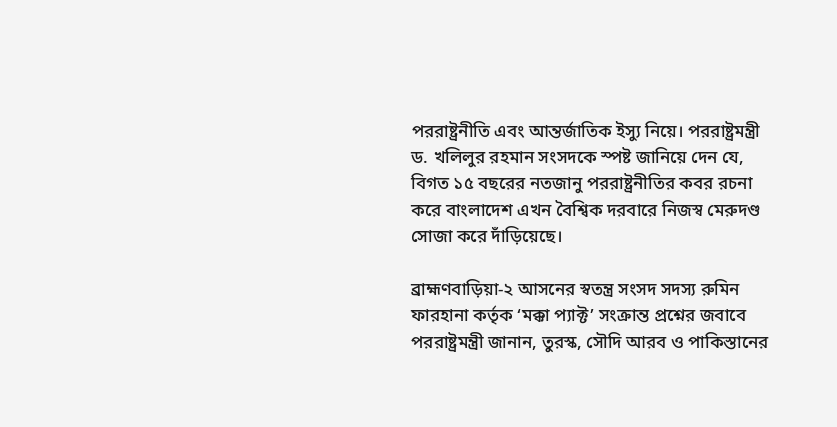পররাষ্ট্রনীতি এবং আন্তর্জাতিক ইস্যু নিয়ে। পররাষ্ট্রমন্ত্রী ড. খলিলুর রহমান সংসদকে স্পষ্ট জানিয়ে দেন যে, বিগত ১৫ বছরের নতজানু পররাষ্ট্রনীতির কবর রচনা করে বাংলাদেশ এখন বৈশ্বিক দরবারে নিজস্ব মেরুদণ্ড সোজা করে দাঁড়িয়েছে।

ব্রাহ্মণবাড়িয়া-২ আসনের স্বতন্ত্র সংসদ সদস্য রুমিন ফারহানা কর্তৃক ‘মক্কা প্যাক্ট’ সংক্রান্ত প্রশ্নের জবাবে পররাষ্ট্রমন্ত্রী জানান, তুরস্ক, সৌদি আরব ও পাকিস্তানের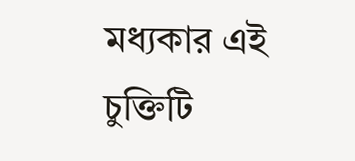মধ্যকার এই চুক্তিটি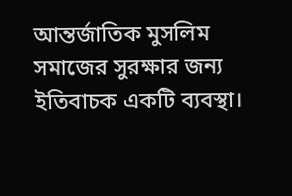আন্তর্জাতিক মুসলিম সমাজের সুরক্ষার জন্য ইতিবাচক একটি ব্যবস্থা।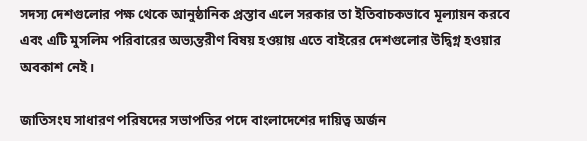সদস্য দেশগুলোর পক্ষ থেকে আনুষ্ঠানিক প্রস্তাব এলে সরকার তা ইতিবাচকভাবে মূল্যায়ন করবে এবং এটি মুসলিম পরিবারের অভ্যন্তরীণ বিষয় হওয়ায় এতে বাইরের দেশগুলোর উদ্বিগ্ন হওয়ার অবকাশ নেই।

জাতিসংঘ সাধারণ পরিষদের সভাপতির পদে বাংলাদেশের দায়িত্ব অর্জন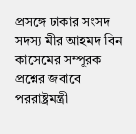প্রসঙ্গে ঢাকার সংসদ সদস্য মীর আহমদ বিন কাসেমের সম্পূরক প্রশ্নের জবাবে পররাষ্ট্রমন্ত্রী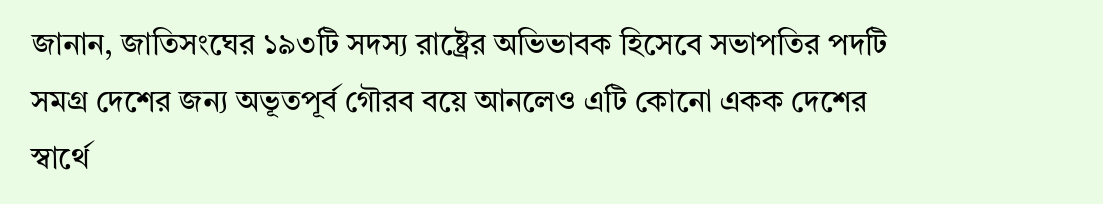জানান, জাতিসংঘের ১৯৩টি সদস্য রাষ্ট্রের অভিভাবক হিসেবে সভাপতির পদটি সমগ্র দেশের জন্য অভূতপূর্ব গৌরব বয়ে আনলেও এটি কোনো একক দেশের স্বার্থে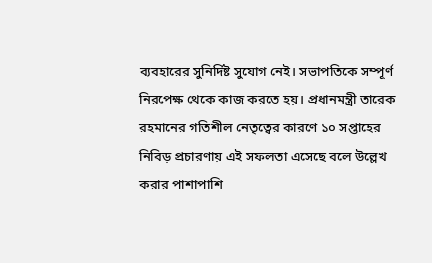ব্যবহারের সুনির্দিষ্ট সুযোগ নেই। সভাপতিকে সম্পূর্ণ নিরপেক্ষ থেকে কাজ করতে হয়। প্রধানমন্ত্রী তারেক রহমানের গতিশীল নেতৃত্বের কারণে ১০ সপ্তাহের নিবিড় প্রচারণায় এই সফলতা এসেছে বলে উল্লেখ করার পাশাপাশি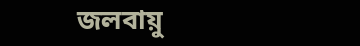জলবায়ু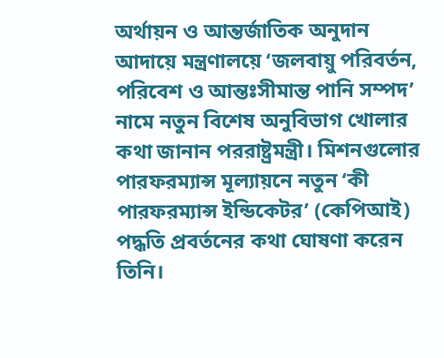অর্থায়ন ও আন্তর্জাতিক অনুদান আদায়ে মন্ত্রণালয়ে ‘জলবায়ু পরিবর্তন, পরিবেশ ও আন্তঃসীমান্ত পানি সম্পদ’ নামে নতুন বিশেষ অনুবিভাগ খোলার কথা জানান পররাষ্ট্রমন্ত্রী। মিশনগুলোর পারফরম্যান্স মূল্যায়নে নতুন ‘কী পারফরম্যান্স ইন্ডিকেটর’ (কেপিআই) পদ্ধতি প্রবর্তনের কথা ঘোষণা করেন তিনি।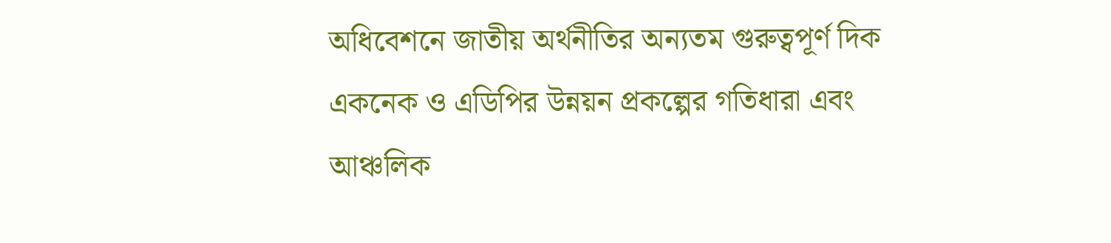অধিবেশনে জাতীয় অর্থনীতির অন্যতম গুরুত্বপূর্ণ দিক একনেক ও এডিপির উন্নয়ন প্রকল্পের গতিধারা এবং আঞ্চলিক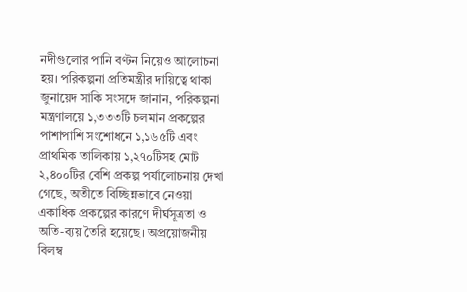নদীগুলোর পানি বণ্টন নিয়েও আলোচনা হয়। পরিকল্পনা প্রতিমন্ত্রীর দায়িত্বে থাকা জুনায়েদ সাকি সংসদে জানান, পরিকল্পনা মন্ত্রণালয়ে ১,৩৩৩টি চলমান প্রকল্পের পাশাপাশি সংশোধনে ১,১৬৫টি এবং প্রাথমিক তালিকায় ১,২৭০টিসহ মোট ২,৪০০টির বেশি প্রকল্প পর্যালোচনায় দেখা গেছে, অতীতে বিচ্ছিন্নভাবে নেওয়া একাধিক প্রকল্পের কারণে দীর্ঘসূত্রতা ও অতি-ব্যয় তৈরি হয়েছে। অপ্রয়োজনীয় বিলম্ব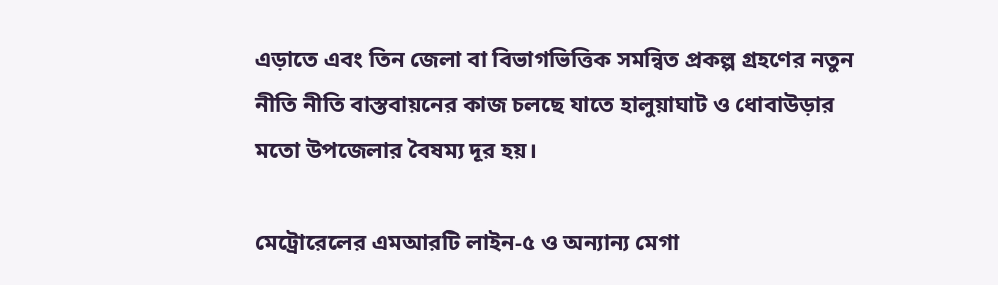এড়াতে এবং তিন জেলা বা বিভাগভিত্তিক সমন্বিত প্রকল্প গ্রহণের নতুন নীতি নীতি বাস্তবায়নের কাজ চলছে যাতে হালুয়াঘাট ও ধোবাউড়ার মতো উপজেলার বৈষম্য দূর হয়।

মেট্রোরেলের এমআরটি লাইন-৫ ও অন্যান্য মেগা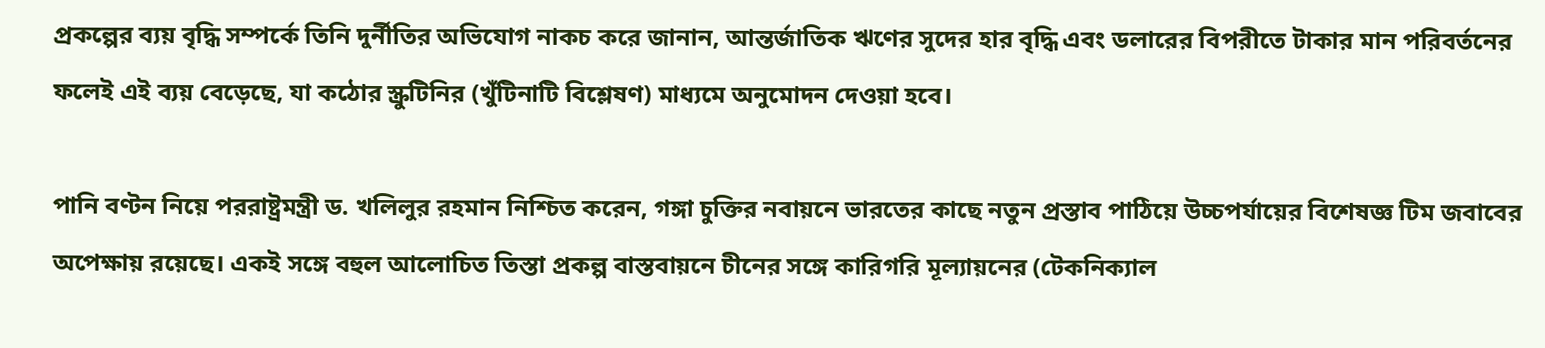প্রকল্পের ব্যয় বৃদ্ধি সম্পর্কে তিনি দুর্নীতির অভিযোগ নাকচ করে জানান, আন্তর্জাতিক ঋণের সুদের হার বৃদ্ধি এবং ডলারের বিপরীতে টাকার মান পরিবর্তনের ফলেই এই ব্যয় বেড়েছে, যা কঠোর স্ক্রুটিনির (খুঁটিনাটি বিশ্লেষণ) মাধ্যমে অনুমোদন দেওয়া হবে।

পানি বণ্টন নিয়ে পররাষ্ট্রমন্ত্রী ড. খলিলুর রহমান নিশ্চিত করেন, গঙ্গা চুক্তির নবায়নে ভারতের কাছে নতুন প্রস্তাব পাঠিয়ে উচ্চপর্যায়ের বিশেষজ্ঞ টিম জবাবের অপেক্ষায় রয়েছে। একই সঙ্গে বহুল আলোচিত তিস্তা প্রকল্প বাস্তবায়নে চীনের সঙ্গে কারিগরি মূল্যায়নের (টেকনিক্যাল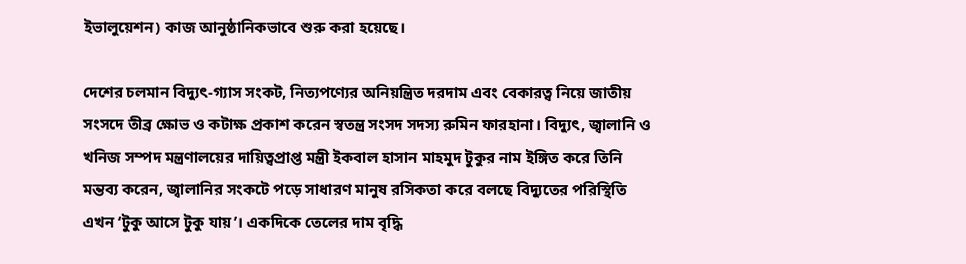ইভালুয়েশন) কাজ আনুষ্ঠানিকভাবে শুরু করা হয়েছে।

দেশের চলমান বিদ্যুৎ-গ্যাস সংকট, নিত্যপণ্যের অনিয়ন্ত্রিত দরদাম এবং বেকারত্ব নিয়ে জাতীয় সংসদে তীব্র ক্ষোভ ও কটাক্ষ প্রকাশ করেন স্বতন্ত্র সংসদ সদস্য রুমিন ফারহানা। বিদ্যুৎ, জ্বালানি ও খনিজ সম্পদ মন্ত্রণালয়ের দায়িত্বপ্রাপ্ত মন্ত্রী ইকবাল হাসান মাহমুদ টুকুর নাম ইঙ্গিত করে তিনি মন্তব্য করেন, জ্বালানির সংকটে পড়ে সাধারণ মানুষ রসিকতা করে বলছে বিদ্যুতের পরিস্থিতি এখন ‘টুকু আসে টুকু যায়’। একদিকে তেলের দাম বৃদ্ধি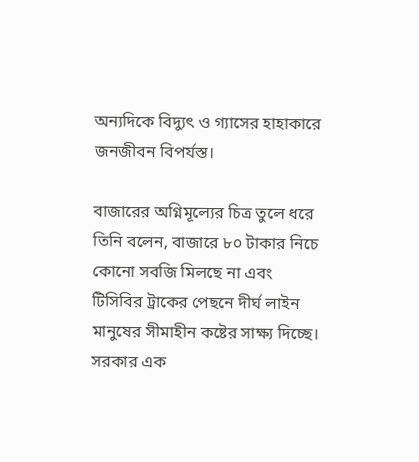অন্যদিকে বিদ্যুৎ ও গ্যাসের হাহাকারে জনজীবন বিপর্যস্ত।

বাজারের অগ্নিমূল্যের চিত্র তুলে ধরে তিনি বলেন, বাজারে ৮০ টাকার নিচে কোনো সবজি মিলছে না এবং টিসিবির ট্রাকের পেছনে দীর্ঘ লাইন মানুষের সীমাহীন কষ্টের সাক্ষ্য দিচ্ছে। সরকার এক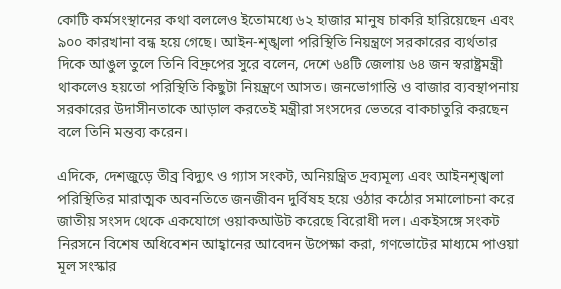কোটি কর্মসংস্থানের কথা বললেও ইতোমধ্যে ৬২ হাজার মানুষ চাকরি হারিয়েছেন এবং ৯০০ কারখানা বন্ধ হয়ে গেছে। আইন-শৃঙ্খলা পরিস্থিতি নিয়ন্ত্রণে সরকারের ব্যর্থতার দিকে আঙুল তুলে তিনি বিদ্রুপের সুরে বলেন, দেশে ৬৪টি জেলায় ৬৪ জন স্বরাষ্ট্রমন্ত্রী থাকলেও হয়তো পরিস্থিতি কিছুটা নিয়ন্ত্রণে আসত। জনভোগান্তি ও বাজার ব্যবস্থাপনায় সরকারের উদাসীনতাকে আড়াল করতেই মন্ত্রীরা সংসদের ভেতরে বাকচাতুরি করছেন বলে তিনি মন্তব্য করেন।

এদিকে, দেশজুড়ে তীব্র বিদ্যুৎ ও গ্যাস সংকট, অনিয়ন্ত্রিত দ্রব্যমূল্য এবং আইনশৃঙ্খলা পরিস্থিতির মারাত্মক অবনতিতে জনজীবন দুর্বিষহ হয়ে ওঠার কঠোর সমালোচনা করে জাতীয় সংসদ থেকে একযোগে ওয়াকআউট করেছে বিরোধী দল। একইসঙ্গে সংকট নিরসনে বিশেষ অধিবেশন আহ্বানের আবেদন উপেক্ষা করা, গণভোটের মাধ্যমে পাওয়া মূল সংস্কার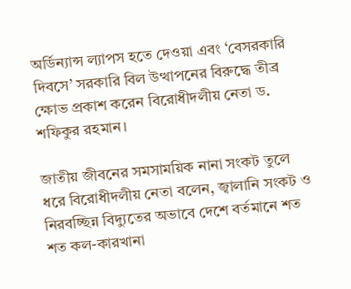অর্ডিন্যান্স ল্যাপস হতে দেওয়া এবং ‘বেসরকারি দিবসে’ সরকারি বিল উত্থাপনের বিরুদ্ধে তীব্র ক্ষোভ প্রকাশ করেন বিরোধীদলীয় নেতা ড. শফিকুর রহমান।

জাতীয় জীবনের সমসাময়িক নানা সংকট তুলে ধরে বিরোধীদলীয় নেতা বলেন, জ্বালানি সংকট ও নিরবচ্ছিন্ন বিদ্যুতের অভাবে দেশে বর্তমানে শত শত কল-কারখানা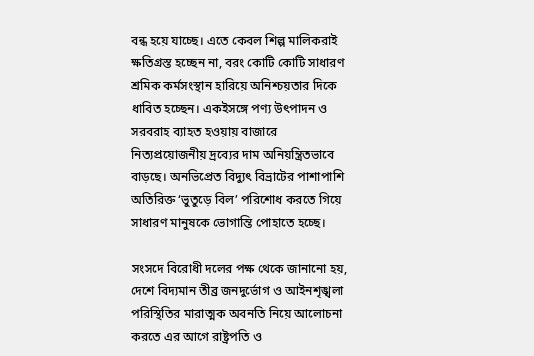বন্ধ হয়ে যাচ্ছে। এতে কেবল শিল্প মালিকরাই ক্ষতিগ্রস্ত হচ্ছেন না, বরং কোটি কোটি সাধারণ শ্রমিক কর্মসংস্থান হারিয়ে অনিশ্চয়তার দিকে ধাবিত হচ্ছেন। একইসঙ্গে পণ্য উৎপাদন ও সরবরাহ ব্যাহত হওয়ায় বাজারে নিত্যপ্রয়োজনীয় দ্রব্যের দাম অনিয়ন্ত্রিতভাবে বাড়ছে। অনভিপ্রেত বিদ্যুৎ বিভ্রাটের পাশাপাশি অতিরিক্ত ‘ভুতুড়ে বিল’ পরিশোধ করতে গিয়ে সাধারণ মানুষকে ভোগান্তি পোহাতে হচ্ছে।

সংসদে বিরোধী দলের পক্ষ থেকে জানানো হয়, দেশে বিদ্যমান তীব্র জনদুর্ভোগ ও আইনশৃঙ্খলা পরিস্থিতির মারাত্মক অবনতি নিয়ে আলোচনা করতে এর আগে রাষ্ট্রপতি ও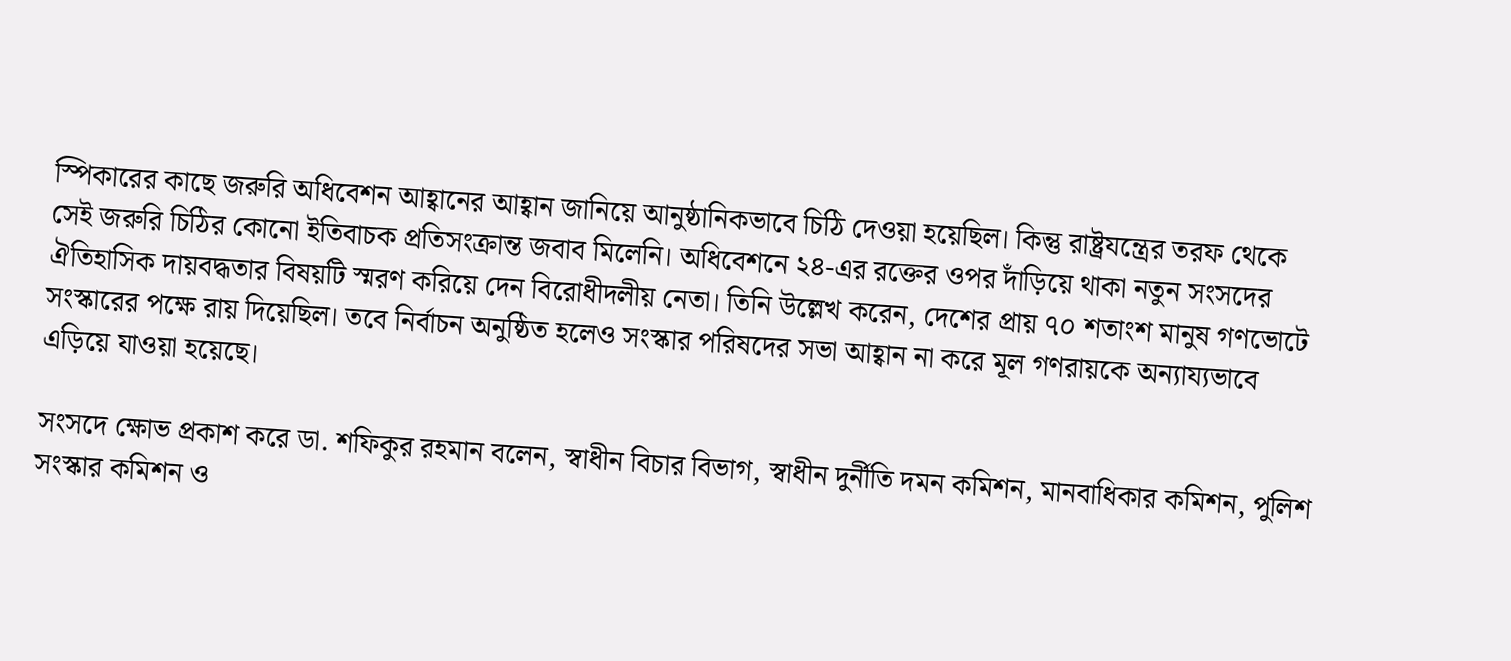স্পিকারের কাছে জরুরি অধিবেশন আহ্বানের আহ্বান জানিয়ে আনুষ্ঠানিকভাবে চিঠি দেওয়া হয়েছিল। কিন্তু রাষ্ট্রযন্ত্রের তরফ থেকে সেই জরুরি চিঠির কোনো ইতিবাচক প্রতিসংক্রান্ত জবাব মিলেনি। অধিবেশনে ২৪-এর রক্তের ওপর দাঁড়িয়ে থাকা নতুন সংসদের ঐতিহাসিক দায়বদ্ধতার বিষয়টি স্মরণ করিয়ে দেন বিরোধীদলীয় নেতা। তিনি উল্লেখ করেন, দেশের প্রায় ৭০ শতাংশ মানুষ গণভোটে সংস্কারের পক্ষে রায় দিয়েছিল। তবে নির্বাচন অনুষ্ঠিত হলেও সংস্কার পরিষদের সভা আহ্বান না করে মূল গণরায়কে অন্যায্যভাবে এড়িয়ে যাওয়া হয়েছে।

সংসদে ক্ষোভ প্রকাশ করে ডা. শফিকুর রহমান বলেন, স্বাধীন বিচার বিভাগ, স্বাধীন দুর্নীতি দমন কমিশন, মানবাধিকার কমিশন, পুলিশ সংস্কার কমিশন ও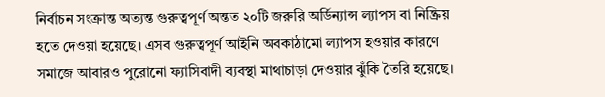নির্বাচন সংক্রান্ত অত্যন্ত গুরুত্বপূর্ণ অন্তত ২০টি জরুরি অর্ডিন্যান্স ল্যাপস বা নিষ্ক্রিয় হতে দেওয়া হয়েছে। এসব গুরুত্বপূর্ণ আইনি অবকাঠামো ল্যাপস হওয়ার কারণে সমাজে আবারও পুরোনো ফ্যাসিবাদী ব্যবস্থা মাথাচাড়া দেওয়ার ঝুঁকি তৈরি হয়েছে।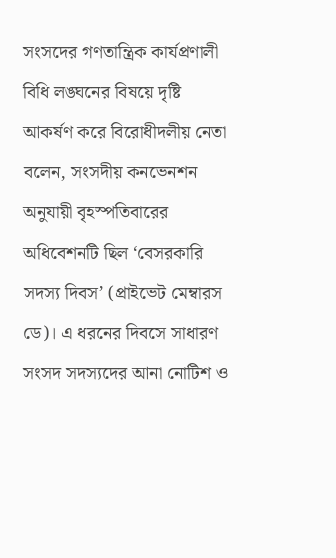সংসদের গণতান্ত্রিক কার্যপ্রণালী বিধি লঙ্ঘনের বিষয়ে দৃষ্টি আকর্ষণ করে বিরোধীদলীয় নেতা বলেন, সংসদীয় কনভেনশন অনুযায়ী বৃহস্পতিবারের অধিবেশনটি ছিল ‘বেসরকারি সদস্য দিবস’ (প্রাইভেট মেম্বারস ডে)। এ ধরনের দিবসে সাধারণ সংসদ সদস্যদের আনা নোটিশ ও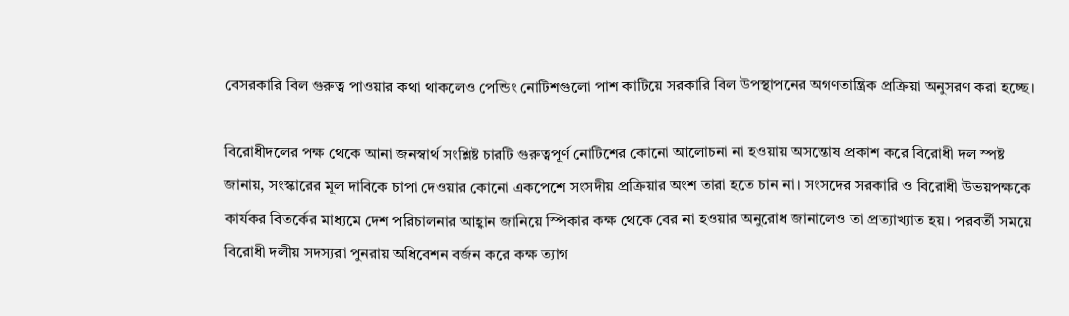বেসরকারি বিল গুরুত্ব পাওয়ার কথা থাকলেও পেন্ডিং নোটিশগুলো পাশ কাটিয়ে সরকারি বিল উপস্থাপনের অগণতান্ত্রিক প্রক্রিয়া অনুসরণ করা হচ্ছে।

বিরোধীদলের পক্ষ থেকে আনা জনস্বার্থ সংশ্লিষ্ট চারটি গুরুত্বপূর্ণ নোটিশের কোনো আলোচনা না হওয়ায় অসন্তোষ প্রকাশ করে বিরোধী দল স্পষ্ট জানায়, সংস্কারের মূল দাবিকে চাপা দেওয়ার কোনো একপেশে সংসদীয় প্রক্রিয়ার অংশ তারা হতে চান না। সংসদের সরকারি ও বিরোধী উভয়পক্ষকে কার্যকর বিতর্কের মাধ্যমে দেশ পরিচালনার আহ্বান জানিয়ে স্পিকার কক্ষ থেকে বের না হওয়ার অনুরোধ জানালেও তা প্রত্যাখ্যাত হয়। পরবর্তী সময়ে বিরোধী দলীয় সদস্যরা পুনরায় অধিবেশন বর্জন করে কক্ষ ত্যাগ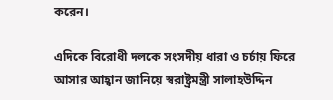করেন।

এদিকে বিরোধী দলকে সংসদীয় ধারা ও চর্চায় ফিরে আসার আহ্বান জানিয়ে স্বরাষ্ট্রমন্ত্রী সালাহউদ্দিন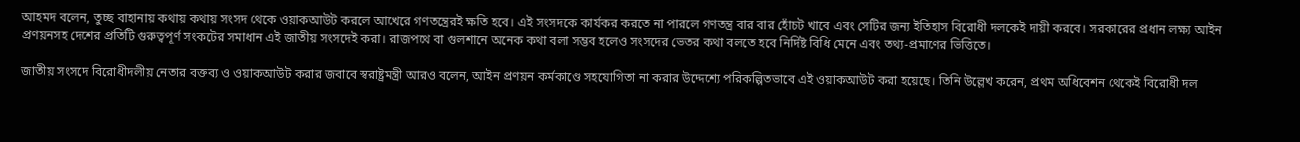আহমদ বলেন, তুচ্ছ বাহানায় কথায় কথায় সংসদ থেকে ওয়াকআউট করলে আখেরে গণতন্ত্রেরই ক্ষতি হবে। এই সংসদকে কার্যকর করতে না পারলে গণতন্ত্র বার বার হোঁচট খাবে এবং সেটির জন্য ইতিহাস বিরোধী দলকেই দায়ী করবে। সরকারের প্রধান লক্ষ্য আইন প্রণয়নসহ দেশের প্রতিটি গুরুত্বপূর্ণ সংকটের সমাধান এই জাতীয় সংসদেই করা। রাজপথে বা গুলশানে অনেক কথা বলা সম্ভব হলেও সংসদের ভেতর কথা বলতে হবে নির্দিষ্ট বিধি মেনে এবং তথ্য-প্রমাণের ভিত্তিতে।

জাতীয় সংসদে বিরোধীদলীয় নেতার বক্তব্য ও ওয়াকআউট করার জবাবে স্বরাষ্ট্রমন্ত্রী আরও বলেন, আইন প্রণয়ন কর্মকাণ্ডে সহযোগিতা না করার উদ্দেশ্যে পরিকল্পিতভাবে এই ওয়াকআউট করা হয়েছে। তিনি উল্লেখ করেন, প্রথম অধিবেশন থেকেই বিরোধী দল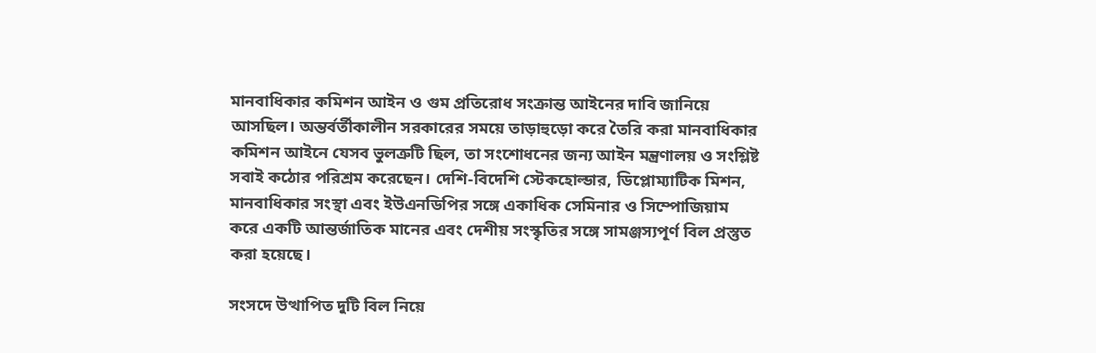মানবাধিকার কমিশন আইন ও গুম প্রতিরোধ সংক্রান্ত আইনের দাবি জানিয়ে আসছিল। অন্তর্বর্তীকালীন সরকারের সময়ে তাড়াহুড়ো করে তৈরি করা মানবাধিকার কমিশন আইনে যেসব ভুলত্রুটি ছিল, তা সংশোধনের জন্য আইন মন্ত্রণালয় ও সংশ্লিষ্ট সবাই কঠোর পরিশ্রম করেছেন। দেশি-বিদেশি স্টেকহোল্ডার, ডিপ্লোম্যাটিক মিশন, মানবাধিকার সংস্থা এবং ইউএনডিপির সঙ্গে একাধিক সেমিনার ও সিম্পোজিয়াম করে একটি আন্তর্জাতিক মানের এবং দেশীয় সংস্কৃতির সঙ্গে সামঞ্জস্যপূর্ণ বিল প্রস্তুত করা হয়েছে।

সংসদে উত্থাপিত দুটি বিল নিয়ে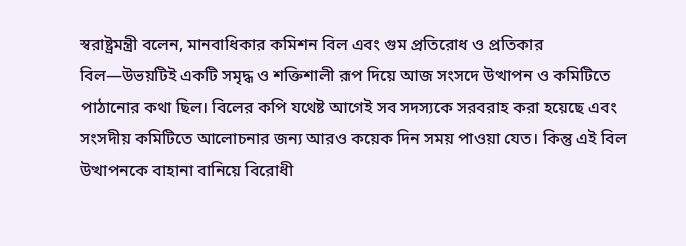স্বরাষ্ট্রমন্ত্রী বলেন, মানবাধিকার কমিশন বিল এবং গুম প্রতিরোধ ও প্রতিকার বিল—উভয়টিই একটি সমৃদ্ধ ও শক্তিশালী রূপ দিয়ে আজ সংসদে উত্থাপন ও কমিটিতে পাঠানোর কথা ছিল। বিলের কপি যথেষ্ট আগেই সব সদস্যকে সরবরাহ করা হয়েছে এবং সংসদীয় কমিটিতে আলোচনার জন্য আরও কয়েক দিন সময় পাওয়া যেত। কিন্তু এই বিল উত্থাপনকে বাহানা বানিয়ে বিরোধী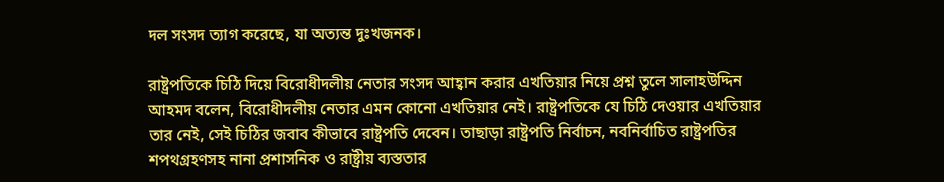দল সংসদ ত্যাগ করেছে, যা অত্যন্ত দুঃখজনক।

রাষ্ট্রপতিকে চিঠি দিয়ে বিরোধীদলীয় নেতার সংসদ আহ্বান করার এখতিয়ার নিয়ে প্রশ্ন তুলে সালাহউদ্দিন আহমদ বলেন, বিরোধীদলীয় নেতার এমন কোনো এখতিয়ার নেই। রাষ্ট্রপতিকে যে চিঠি দেওয়ার এখতিয়ার তার নেই, সেই চিঠির জবাব কীভাবে রাষ্ট্রপতি দেবেন। তাছাড়া রাষ্ট্রপতি নির্বাচন, নবনির্বাচিত রাষ্ট্রপতির শপথগ্রহণসহ নানা প্রশাসনিক ও রাষ্ট্রীয় ব্যস্ততার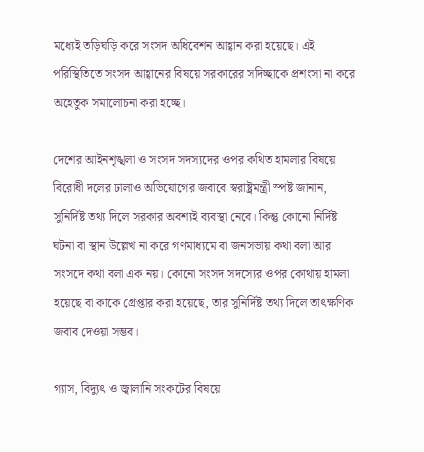মধ্যেই তড়িঘড়ি করে সংসদ অধিবেশন আহ্বান করা হয়েছে। এই পরিস্থিতিতে সংসদ আহ্বানের বিষয়ে সরকারের সদিচ্ছাকে প্রশংসা না করে অহেতুক সমালোচনা করা হচ্ছে।

দেশের আইনশৃঙ্খলা ও সংসদ সদস্যদের ওপর কথিত হামলার বিষয়ে বিরোধী দলের ঢালাও অভিযোগের জবাবে স্বরাষ্ট্রমন্ত্রী স্পষ্ট জানান, সুনির্দিষ্ট তথ্য দিলে সরকার অবশ্যই ব্যবস্থা নেবে। কিন্তু কোনো নির্দিষ্ট ঘটনা বা স্থান উল্লেখ না করে গণমাধ্যমে বা জনসভায় কথা বলা আর সংসদে কথা বলা এক নয়। কোনো সংসদ সদস্যের ওপর কোথায় হামলা হয়েছে বা কাকে গ্রেপ্তার করা হয়েছে, তার সুনির্দিষ্ট তথ্য দিলে তাৎক্ষণিক জবাব দেওয়া সম্ভব।

গ্যাস, বিদ্যুৎ ও জ্বালানি সংকটের বিষয়ে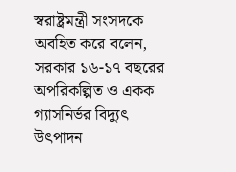স্বরাষ্ট্রমন্ত্রী সংসদকে অবহিত করে বলেন, সরকার ১৬-১৭ বছরের অপরিকল্পিত ও একক গ্যাসনির্ভর বিদ্যুৎ উৎপাদন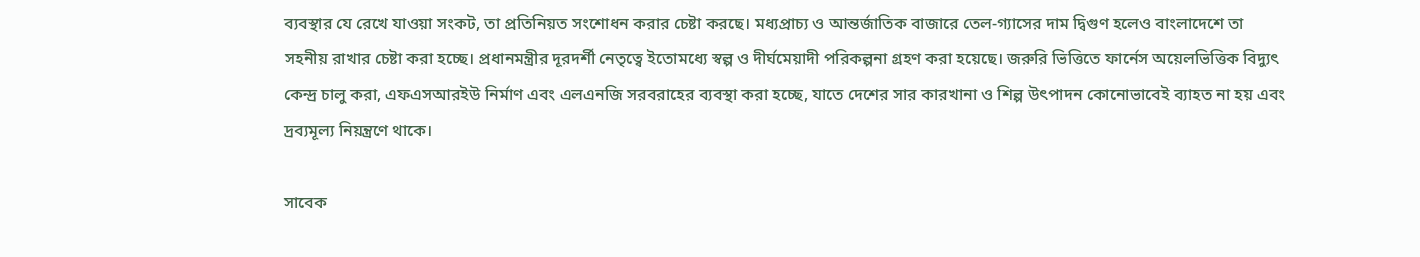ব্যবস্থার যে রেখে যাওয়া সংকট, তা প্রতিনিয়ত সংশোধন করার চেষ্টা করছে। মধ্যপ্রাচ্য ও আন্তর্জাতিক বাজারে তেল-গ্যাসের দাম দ্বিগুণ হলেও বাংলাদেশে তা সহনীয় রাখার চেষ্টা করা হচ্ছে। প্রধানমন্ত্রীর দূরদর্শী নেতৃত্বে ইতোমধ্যে স্বল্প ও দীর্ঘমেয়াদী পরিকল্পনা গ্রহণ করা হয়েছে। জরুরি ভিত্তিতে ফার্নেস অয়েলভিত্তিক বিদ্যুৎ কেন্দ্র চালু করা, এফএসআরইউ নির্মাণ এবং এলএনজি সরবরাহের ব্যবস্থা করা হচ্ছে, যাতে দেশের সার কারখানা ও শিল্প উৎপাদন কোনোভাবেই ব্যাহত না হয় এবং দ্রব্যমূল্য নিয়ন্ত্রণে থাকে।

সাবেক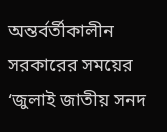অন্তর্বর্তীকালীন সরকারের সময়ের ‘জুলাই জাতীয় সনদ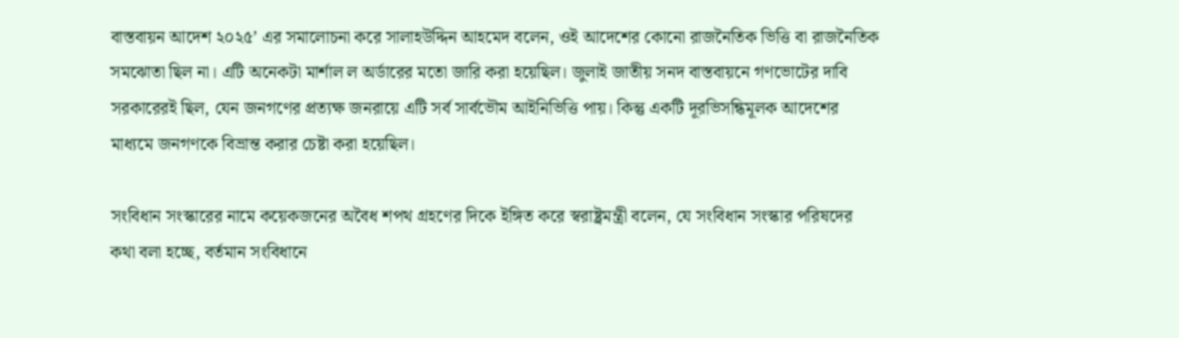বাস্তবায়ন আদেশ ২০২৫’ এর সমালোচনা করে সালাহউদ্দিন আহমেদ বলেন, ওই আদেশের কোনো রাজনৈতিক ভিত্তি বা রাজনৈতিক সমঝোতা ছিল না। এটি অনেকটা মার্শাল ল অর্ডারের মতো জারি করা হয়েছিল। জুলাই জাতীয় সনদ বাস্তবায়নে গণভোটের দাবি সরকারেরই ছিল, যেন জনগণের প্রত্যক্ষ জনরায়ে এটি সর্ব সার্বভৌম আইনিভিত্তি পায়। কিন্তু একটি দূরভিসন্ধিমূলক আদেশের মাধ্যমে জনগণকে বিভ্রান্ত করার চেষ্টা করা হয়েছিল।

সংবিধান সংস্কারের নামে কয়েকজনের অবৈধ শপথ গ্রহণের দিকে ইঙ্গিত করে স্বরাষ্ট্রমন্ত্রী বলেন, যে সংবিধান সংস্কার পরিষদের কথা বলা হচ্ছে, বর্তমান সংবিধানে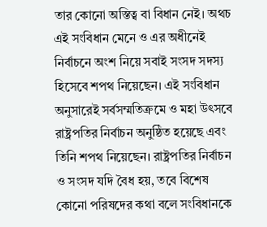তার কোনো অস্তিত্ব বা বিধান নেই। অথচ এই সংবিধান মেনে ও এর অধীনেই নির্বাচনে অংশ নিয়ে সবাই সংসদ সদস্য হিসেবে শপথ নিয়েছেন। এই সংবিধান অনুসারেই সর্বসম্মতিক্রমে ও মহা উৎসবে রাষ্ট্রপতির নির্বাচন অনুষ্ঠিত হয়েছে এবং তিনি শপথ নিয়েছেন। রাষ্ট্রপতির নির্বাচন ও সংসদ যদি বৈধ হয়, তবে বিশেষ কোনো পরিষদের কথা বলে সংবিধানকে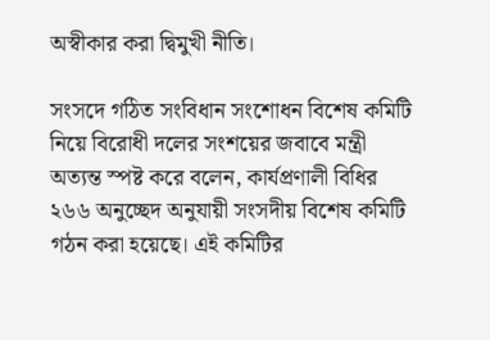অস্বীকার করা দ্বিমুখী নীতি।

সংসদে গঠিত সংবিধান সংশোধন বিশেষ কমিটি নিয়ে বিরোধী দলের সংশয়ের জবাবে মন্ত্রী অত্যন্ত স্পষ্ট করে বলেন, কার্যপ্রণালী বিধির ২৬৬ অনুচ্ছেদ অনুযায়ী সংসদীয় বিশেষ কমিটি গঠন করা হয়েছে। এই কমিটির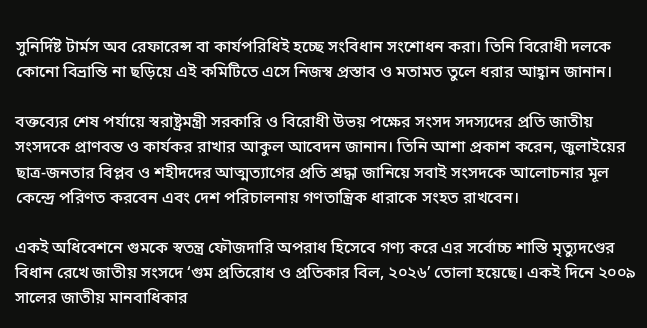সুনির্দিষ্ট টার্মস অব রেফারেন্স বা কার্যপরিধিই হচ্ছে সংবিধান সংশোধন করা। তিনি বিরোধী দলকে কোনো বিভ্রান্তি না ছড়িয়ে এই কমিটিতে এসে নিজস্ব প্রস্তাব ও মতামত তুলে ধরার আহ্বান জানান।

বক্তব্যের শেষ পর্যায়ে স্বরাষ্ট্রমন্ত্রী সরকারি ও বিরোধী উভয় পক্ষের সংসদ সদস্যদের প্রতি জাতীয় সংসদকে প্রাণবন্ত ও কার্যকর রাখার আকুল আবেদন জানান। তিনি আশা প্রকাশ করেন, জুলাইয়ের ছাত্র-জনতার বিপ্লব ও শহীদদের আত্মত্যাগের প্রতি শ্রদ্ধা জানিয়ে সবাই সংসদকে আলোচনার মূল কেন্দ্রে পরিণত করবেন এবং দেশ পরিচালনায় গণতান্ত্রিক ধারাকে সংহত রাখবেন।

একই অধিবেশনে গুমকে স্বতন্ত্র ফৌজদারি অপরাধ হিসেবে গণ্য করে এর সর্বোচ্চ শাস্তি মৃত্যুদণ্ডের বিধান রেখে জাতীয় সংসদে ‘গুম প্রতিরোধ ও প্রতিকার বিল, ২০২৬’ তোলা হয়েছে। একই দিনে ২০০৯ সালের জাতীয় মানবাধিকার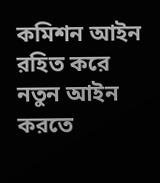কমিশন আইন রহিত করে নতুন আইন করতে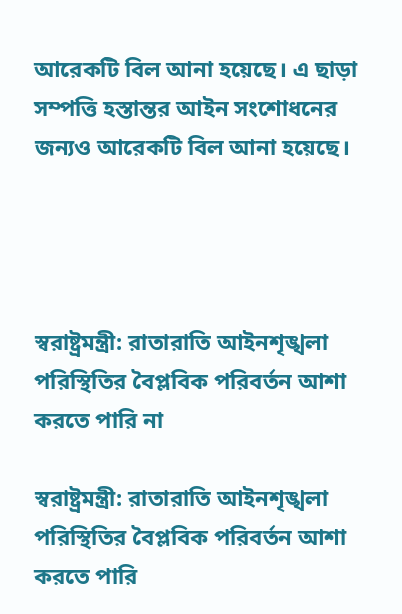আরেকটি বিল আনা হয়েছে। এ ছাড়া সম্পত্তি হস্তান্তর আইন সংশোধনের জন্যও আরেকটি বিল আনা হয়েছে।




স্বরাষ্ট্রমন্ত্রী: রাতারাতি আইনশৃঙ্খলা পরিস্থিতির বৈপ্লবিক পরিবর্তন আশা করতে পারি না

স্বরাষ্ট্রমন্ত্রী: রাতারাতি আইনশৃঙ্খলা পরিস্থিতির বৈপ্লবিক পরিবর্তন আশা করতে পারি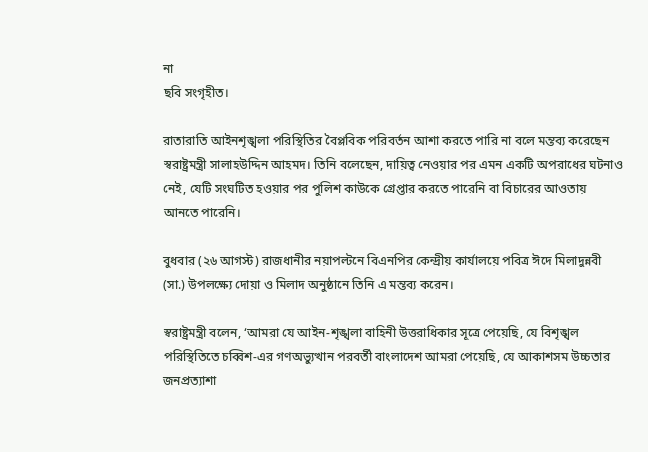না
ছবি সংগৃহীত।

রাতারাতি আইনশৃঙ্খলা পরিস্থিতির বৈপ্লবিক পরিবর্তন আশা করতে পারি না বলে মন্তব্য করেছেন স্বরাষ্ট্রমন্ত্রী সালাহউদ্দিন আহমদ। তিনি বলেছেন, দায়িত্ব নেওয়ার পর এমন একটি অপরাধের ঘটনাও নেই, যেটি সংঘটিত হওয়ার পর পুলিশ কাউকে গ্রেপ্তার করতে পারেনি বা বিচারের আওতায় আনতে পারেনি।

বুধবার (২৬ আগস্ট) রাজধানীর নয়াপল্টনে বিএনপির কেন্দ্রীয় কার্যালয়ে পবিত্র ঈদে মিলাদুন্নবী (সা.) উপলক্ষ্যে দোয়া ও মিলাদ অনুষ্ঠানে তিনি এ মন্তব্য করেন।

স্বরাষ্ট্রমন্ত্রী বলেন, ‘আমরা যে আইন-শৃঙ্খলা বাহিনী উত্তরাধিকার সূত্রে পেয়েছি, যে বিশৃঙ্খল পরিস্থিতিতে চব্বিশ-এর গণঅভ্যুত্থান পরবর্তী বাংলাদেশ আমরা পেয়েছি, যে আকাশসম উচ্চতার জনপ্রত্যাশা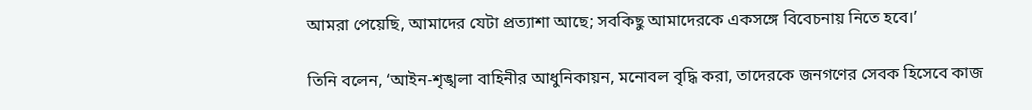আমরা পেয়েছি, আমাদের যেটা প্রত্যাশা আছে; সবকিছু আমাদেরকে একসঙ্গে বিবেচনায় নিতে হবে।’

তিনি বলেন, ‘আইন-শৃঙ্খলা বাহিনীর আধুনিকায়ন, মনোবল বৃদ্ধি করা, তাদেরকে জনগণের সেবক হিসেবে কাজ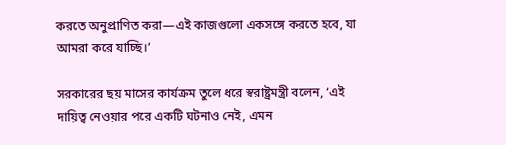করতে অনুপ্রাণিত করা—এই কাজগুলো একসঙ্গে করতে হবে, যা আমরা করে যাচ্ছি।’

সরকারের ছয় মাসের কার্যক্রম তুলে ধরে স্বরাষ্ট্রমন্ত্রী বলেন, ‘এই দায়িত্ব নেওয়ার পরে একটি ঘটনাও নেই, এমন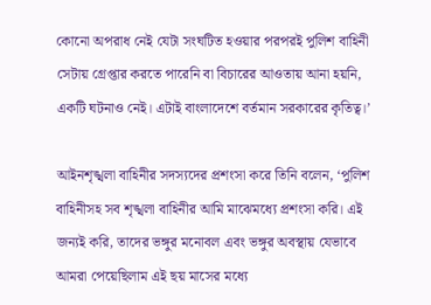কোনো অপরাধ নেই যেটা সংঘটিত হওয়ার পরপরই পুলিশ বাহিনী সেটায় গ্রেপ্তার করতে পারেনি বা বিচারের আওতায় আনা হয়নি, একটি ঘটনাও নেই। এটাই বাংলাদেশে বর্তমান সরকারের কৃতিত্ব।’

আইনশৃঙ্খলা বাহিনীর সদস্যদের প্রশংসা করে তিনি বলেন, ‘পুলিশ বাহিনীসহ সব শৃঙ্খলা বাহিনীর আমি মাঝেমধ্যে প্রশংসা করি। এই জন্যই করি, তাদের ভঙ্গুর মনোবল এবং ভঙ্গুর অবস্থায় যেভাবে আমরা পেয়েছিলাম এই ছয় মাসের মধ্যে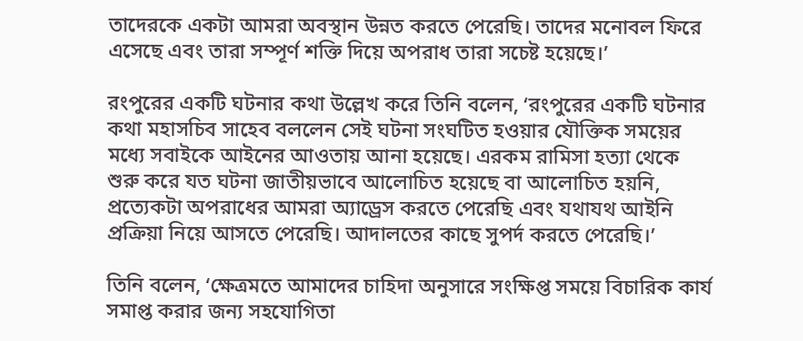তাদেরকে একটা আমরা অবস্থান উন্নত করতে পেরেছি। তাদের মনোবল ফিরে এসেছে এবং তারা সম্পূর্ণ শক্তি দিয়ে অপরাধ তারা সচেষ্ট হয়েছে।’

রংপুরের একটি ঘটনার কথা উল্লেখ করে তিনি বলেন, ‘রংপুরের একটি ঘটনার কথা মহাসচিব সাহেব বললেন সেই ঘটনা সংঘটিত হওয়ার যৌক্তিক সময়ের মধ্যে সবাইকে আইনের আওতায় আনা হয়েছে। এরকম রামিসা হত্যা থেকে শুরু করে যত ঘটনা জাতীয়ভাবে আলোচিত হয়েছে বা আলোচিত হয়নি, প্রত্যেকটা অপরাধের আমরা অ্যাড্রেস করতে পেরেছি এবং যথাযথ আইনি প্রক্রিয়া নিয়ে আসতে পেরেছি। আদালতের কাছে সুপর্দ করতে পেরেছি।’

তিনি বলেন, ‘ক্ষেত্রমতে আমাদের চাহিদা অনুসারে সংক্ষিপ্ত সময়ে বিচারিক কার্য সমাপ্ত করার জন্য সহযোগিতা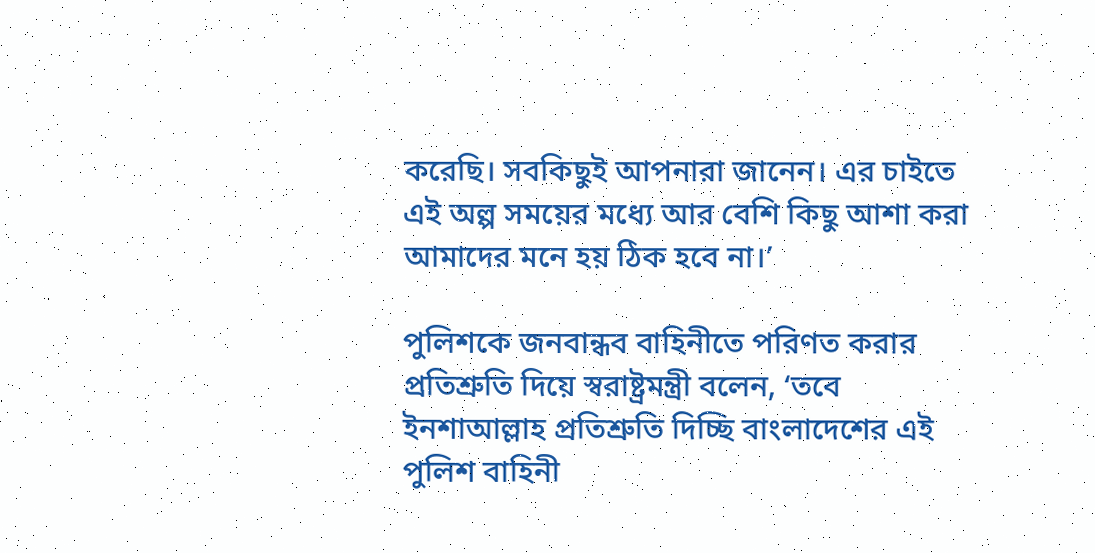করেছি। সবকিছুই আপনারা জানেন। এর চাইতে এই অল্প সময়ের মধ্যে আর বেশি কিছু আশা করা আমাদের মনে হয় ঠিক হবে না।’

পুলিশকে জনবান্ধব বাহিনীতে পরিণত করার প্রতিশ্রুতি দিয়ে স্বরাষ্ট্রমন্ত্রী বলেন, ‘তবে ইনশাআল্লাহ প্রতিশ্রুতি দিচ্ছি বাংলাদেশের এই পুলিশ বাহিনী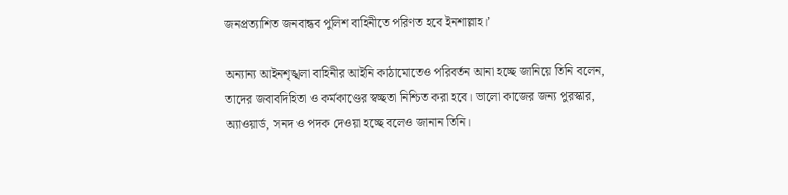জনপ্রত্যাশিত জনবান্ধব পুলিশ বাহিনীতে পরিণত হবে ইনশাল্লাহ।’

অন্যান্য আইনশৃঙ্খলা বাহিনীর আইনি কাঠামোতেও পরিবর্তন আনা হচ্ছে জানিয়ে তিনি বলেন, তাদের জবাবদিহিতা ও কর্মকাণ্ডের স্বচ্ছতা নিশ্চিত করা হবে। ভালো কাজের জন্য পুরস্কার, অ্যাওয়ার্ড, সনদ ও পদক দেওয়া হচ্ছে বলেও জানান তিনি।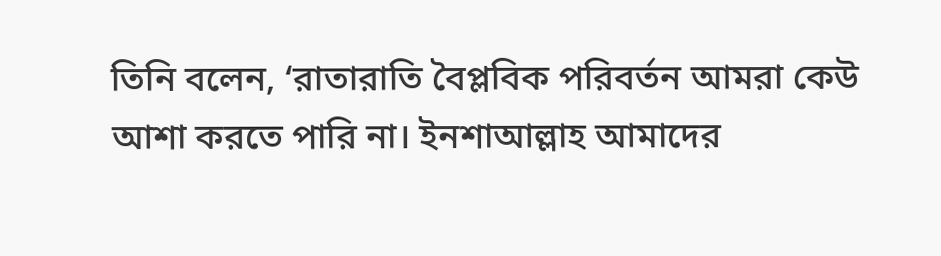তিনি বলেন, ‘রাতারাতি বৈপ্লবিক পরিবর্তন আমরা কেউ আশা করতে পারি না। ইনশাআল্লাহ আমাদের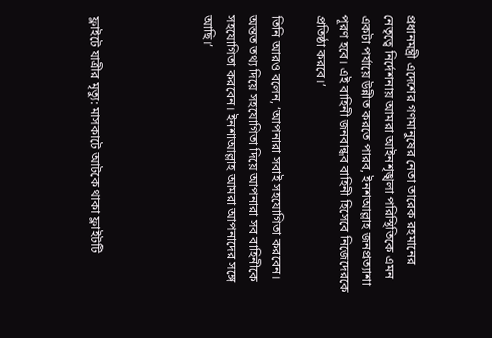প্রধানমন্ত্রী এদেশের গণমানুষের নেতা তারেক রহমানের নেতৃত্বে নির্দেশনায় আমরা আইনশৃঙ্খলা পরিস্থিতিকে এমন একটা পর্যায়ে উন্নীত করতে পারব, ইনশআল্লাহ জনপ্রত্যাশা পূরণ হবে। এই বাহিনী জনবান্ধব বাহিনী হিসেবে নিজেদেরকে প্রতিষ্ঠা করবে।’

তিনি আরও বলেন, ‘আপনারা সবাই সহযোগিতা করবেন। অন্তত তথ্য দিয়ে সহযোগিতা দিয়ে আপনারা সব বাহিনীকে সহযোগিতা করবেন। ইনশাআল্লাহ আমরা আপনাদের সঙ্গে আছি।’




ফ্লাইটে যাত্রীর মৃত্যু: মাসকাটে আটকে থাকা ফ্লাইটটি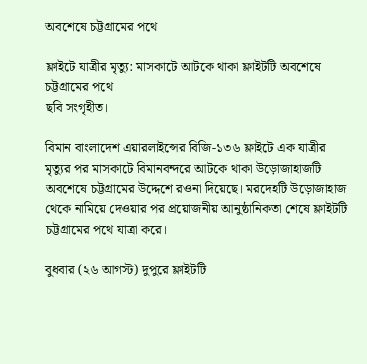অবশেষে চট্টগ্রামের পথে

ফ্লাইটে যাত্রীর মৃত্যু: মাসকাটে আটকে থাকা ফ্লাইটটি অবশেষে চট্টগ্রামের পথে
ছবি সংগৃহীত।

বিমান বাংলাদেশ এয়ারলাইন্সের বিজি-১৩৬ ফ্লাইটে এক যাত্রীর মৃত্যুর পর মাসকাটে বিমানবন্দরে আটকে থাকা উড়োজাহাজটি অবশেষে চট্টগ্রামের উদ্দেশে রওনা দিয়েছে। মরদেহটি উড়োজাহাজ থেকে নামিয়ে দেওয়ার পর প্রয়োজনীয় আনুষ্ঠানিকতা শেষে ফ্লাইটটি চট্টগ্রামের পথে যাত্রা করে।

বুধবার (২৬ আগস্ট) দুপুরে ফ্লাইটটি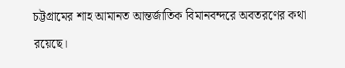চট্টগ্রামের শাহ আমানত আন্তর্জাতিক বিমানবন্দরে অবতরণের কথা রয়েছে।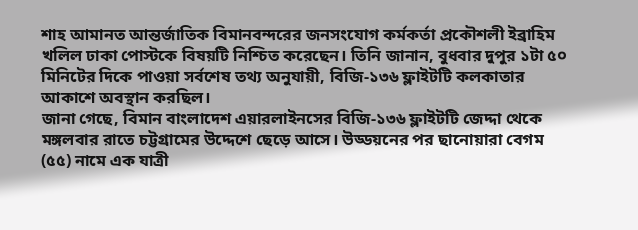শাহ আমানত আন্তর্জাতিক বিমানবন্দরের জনসংযোগ কর্মকর্তা প্রকৌশলী ইব্রাহিম খলিল ঢাকা পোস্টকে বিষয়টি নিশ্চিত করেছেন। তিনি জানান, বুধবার দুপুর ১টা ৫০ মিনিটের দিকে পাওয়া সর্বশেষ তথ্য অনুযায়ী, বিজি-১৩৬ ফ্লাইটটি কলকাতার আকাশে অবস্থান করছিল।
জানা গেছে, বিমান বাংলাদেশ এয়ারলাইনসের বিজি-১৩৬ ফ্লাইটটি জেদ্দা থেকে মঙ্গলবার রাতে চট্টগ্রামের উদ্দেশে ছেড়ে আসে। উড্ডয়নের পর ছানোয়ারা বেগম (৫৫) নামে এক যাত্রী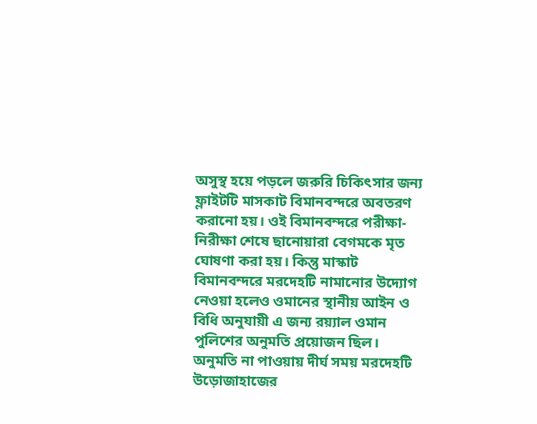অসুস্থ হয়ে পড়লে জরুরি চিকিৎসার জন্য ফ্লাইটটি মাসকাট বিমানবন্দরে অবতরণ করানো হয়। ওই বিমানবন্দরে পরীক্ষা-নিরীক্ষা শেষে ছানোয়ারা বেগমকে মৃত ঘোষণা করা হয়। কিন্তু মাস্কাট বিমানবন্দরে মরদেহটি নামানোর উদ্যোগ নেওয়া হলেও ওমানের স্থানীয় আইন ও বিধি অনুযায়ী এ জন্য রয়্যাল ওমান পুলিশের অনুমতি প্রয়োজন ছিল। অনুমতি না পাওয়ায় দীর্ঘ সময় মরদেহটি উড়োজাহাজের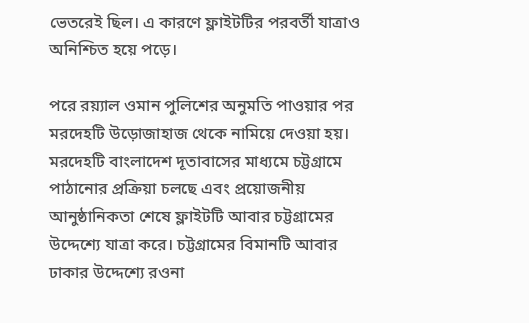ভেতরেই ছিল। এ কারণে ফ্লাইটটির পরবর্তী যাত্রাও অনিশ্চিত হয়ে পড়ে।

পরে রয়্যাল ওমান পুলিশের অনুমতি পাওয়ার পর মরদেহটি উড়োজাহাজ থেকে নামিয়ে দেওয়া হয়। মরদেহটি বাংলাদেশ দূতাবাসের মাধ্যমে চট্টগ্রামে পাঠানোর প্রক্রিয়া চলছে এবং প্রয়োজনীয় আনুষ্ঠানিকতা শেষে ফ্লাইটটি আবার চট্টগ্রামের উদ্দেশ্যে যাত্রা করে। চট্টগ্রামের বিমানটি আবার ঢাকার উদ্দেশ্যে রওনা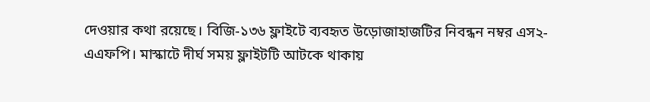দেওয়ার কথা রয়েছে। বিজি-১৩৬ ফ্লাইটে ব্যবহৃত উড়োজাহাজটির নিবন্ধন নম্বর এস২-এএফপি। মাস্কাটে দীর্ঘ সময় ফ্লাইটটি আটকে থাকায়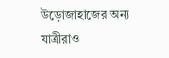উড়োজাহাজের অন্য যাত্রীরাও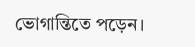ভোগান্তিতে পড়েন।